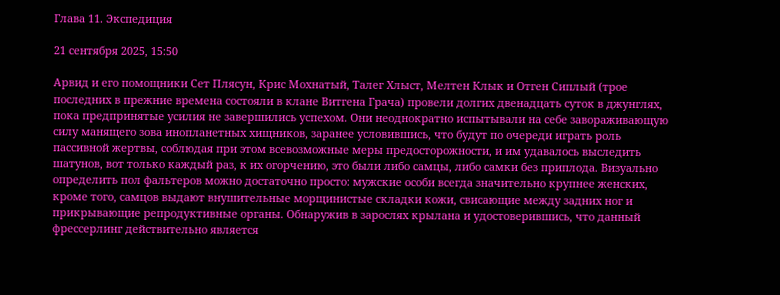Глава 11. Экспедиция

21 сентября 2025, 15:50

Арвид и его помощники Сет Плясун, Крис Мохнатый, Талег Хлыст, Мелтен Клык и Отген Сиплый (трое последних в прежние времена состояли в клане Витгена Грача) провели долгих двенадцать суток в джунглях, пока предпринятые усилия не завершились успехом. Они неоднократно испытывали на себе завораживающую силу манящего зова инопланетных хищников, заранее условившись, что будут по очереди играть роль пассивной жертвы, соблюдая при этом всевозможные меры предосторожности, и им удавалось выследить шатунов, вот только каждый раз, к их огорчению, это были либо самцы, либо самки без приплода. Визуально определить пол фальтеров можно достаточно просто: мужские особи всегда значительно крупнее женских, кроме того, самцов выдают внушительные морщинистые складки кожи, свисающие между задних ног и прикрывающие репродуктивные органы. Обнаружив в зарослях крылана и удостоверившись, что данный фрессерлинг действительно является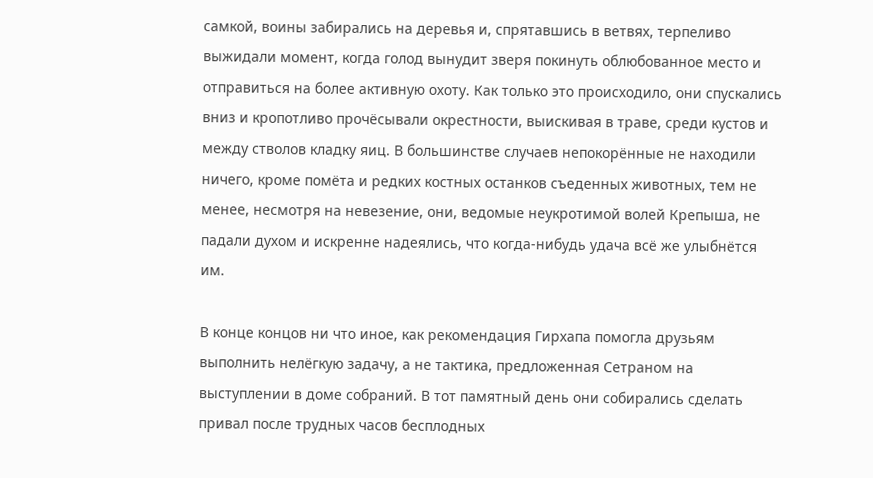самкой, воины забирались на деревья и, спрятавшись в ветвях, терпеливо выжидали момент, когда голод вынудит зверя покинуть облюбованное место и отправиться на более активную охоту. Как только это происходило, они спускались вниз и кропотливо прочёсывали окрестности, выискивая в траве, среди кустов и между стволов кладку яиц. В большинстве случаев непокорённые не находили ничего, кроме помёта и редких костных останков съеденных животных, тем не менее, несмотря на невезение, они, ведомые неукротимой волей Крепыша, не падали духом и искренне надеялись, что когда-нибудь удача всё же улыбнётся им.

В конце концов ни что иное, как рекомендация Гирхапа помогла друзьям выполнить нелёгкую задачу, а не тактика, предложенная Сетраном на выступлении в доме собраний. В тот памятный день они собирались сделать привал после трудных часов бесплодных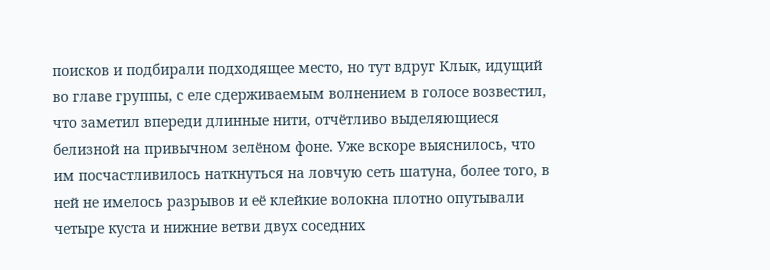поисков и подбирали подходящее место, но тут вдруг Клык, идущий во главе группы, с еле сдерживаемым волнением в голосе возвестил, что заметил впереди длинные нити, отчётливо выделяющиеся белизной на привычном зелёном фоне. Уже вскоре выяснилось, что им посчастливилось наткнуться на ловчую сеть шатуна, более того, в ней не имелось разрывов и её клейкие волокна плотно опутывали четыре куста и нижние ветви двух соседних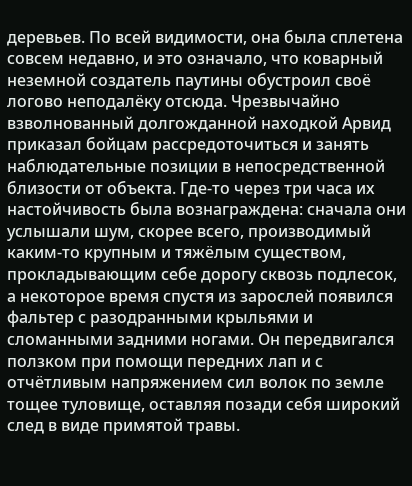деревьев. По всей видимости, она была сплетена совсем недавно, и это означало, что коварный неземной создатель паутины обустроил своё логово неподалёку отсюда. Чрезвычайно взволнованный долгожданной находкой Арвид приказал бойцам рассредоточиться и занять наблюдательные позиции в непосредственной близости от объекта. Где-то через три часа их настойчивость была вознаграждена: сначала они услышали шум, скорее всего, производимый каким-то крупным и тяжёлым существом, прокладывающим себе дорогу сквозь подлесок, а некоторое время спустя из зарослей появился фальтер с разодранными крыльями и сломанными задними ногами. Он передвигался ползком при помощи передних лап и с отчётливым напряжением сил волок по земле тощее туловище, оставляя позади себя широкий след в виде примятой травы.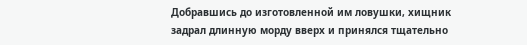Добравшись до изготовленной им ловушки, хищник задрал длинную морду вверх и принялся тщательно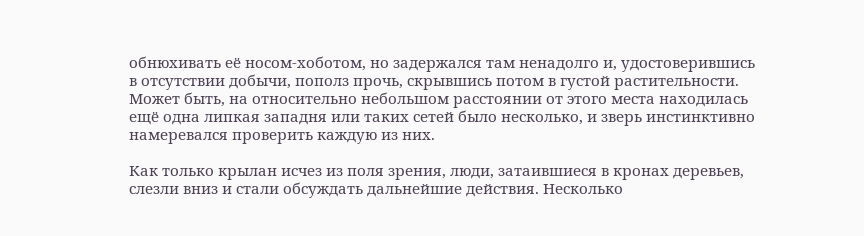обнюхивать её носом-хоботом, но задержался там ненадолго и, удостоверившись в отсутствии добычи, пополз прочь, скрывшись потом в густой растительности. Может быть, на относительно небольшом расстоянии от этого места находилась ещё одна липкая западня или таких сетей было несколько, и зверь инстинктивно намеревался проверить каждую из них.

Как только крылан исчез из поля зрения, люди, затаившиеся в кронах деревьев, слезли вниз и стали обсуждать дальнейшие действия. Несколько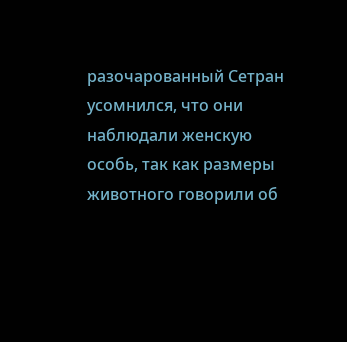разочарованный Сетран усомнился, что они наблюдали женскую особь, так как размеры животного говорили об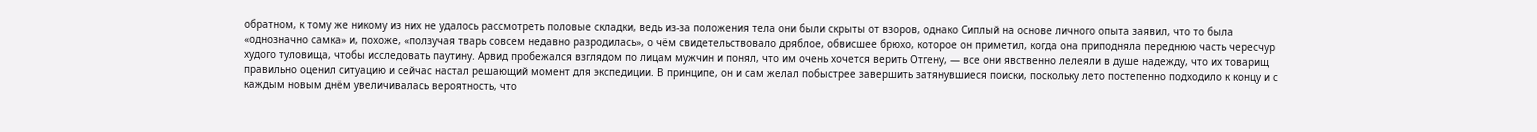обратном, к тому же никому из них не удалось рассмотреть половые складки, ведь из-за положения тела они были скрыты от взоров, однако Сиплый на основе личного опыта заявил, что то была «однозначно самка» и, похоже, «ползучая тварь совсем недавно разродилась», о чём свидетельствовало дряблое, обвисшее брюхо, которое он приметил, когда она приподняла переднюю часть чересчур худого туловища, чтобы исследовать паутину. Арвид пробежался взглядом по лицам мужчин и понял, что им очень хочется верить Отгену, — все они явственно лелеяли в душе надежду, что их товарищ правильно оценил ситуацию и сейчас настал решающий момент для экспедиции. В принципе, он и сам желал побыстрее завершить затянувшиеся поиски, поскольку лето постепенно подходило к концу и с каждым новым днём увеличивалась вероятность, что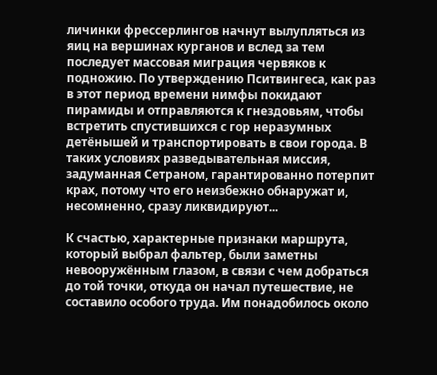личинки фрессерлингов начнут вылупляться из яиц на вершинах курганов и вслед за тем последует массовая миграция червяков к подножию. По утверждению Пситвингеса, как раз в этот период времени нимфы покидают пирамиды и отправляются к гнездовьям, чтобы встретить спустившихся с гор неразумных детёнышей и транспортировать в свои города. В таких условиях разведывательная миссия, задуманная Сетраном, гарантированно потерпит крах, потому что его неизбежно обнаружат и, несомненно, сразу ликвидируют...

К счастью, характерные признаки маршрута, который выбрал фальтер, были заметны невооружённым глазом, в связи с чем добраться до той точки, откуда он начал путешествие, не составило особого труда. Им понадобилось около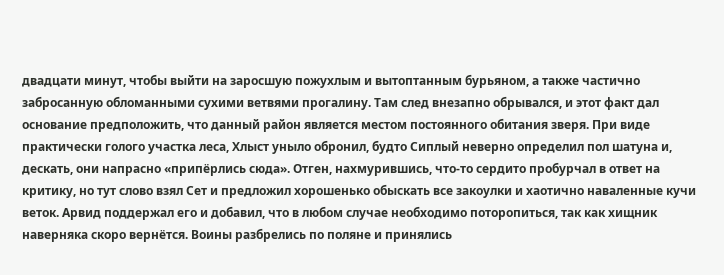двадцати минут, чтобы выйти на заросшую пожухлым и вытоптанным бурьяном, а также частично забросанную обломанными сухими ветвями прогалину. Там след внезапно обрывался, и этот факт дал основание предположить, что данный район является местом постоянного обитания зверя. При виде практически голого участка леса, Хлыст уныло обронил, будто Сиплый неверно определил пол шатуна и, дескать, они напрасно «припёрлись сюда». Отген, нахмурившись, что-то сердито пробурчал в ответ на критику, но тут слово взял Сет и предложил хорошенько обыскать все закоулки и хаотично наваленные кучи веток. Арвид поддержал его и добавил, что в любом случае необходимо поторопиться, так как хищник наверняка скоро вернётся. Воины разбрелись по поляне и принялись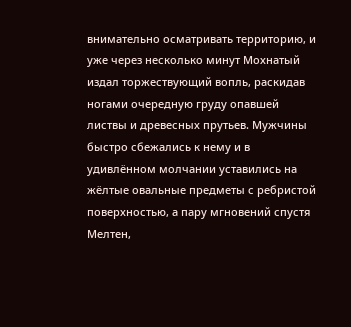внимательно осматривать территорию, и уже через несколько минут Мохнатый издал торжествующий вопль, раскидав ногами очередную груду опавшей листвы и древесных прутьев. Мужчины быстро сбежались к нему и в удивлённом молчании уставились на жёлтые овальные предметы с ребристой поверхностью, а пару мгновений спустя Мелтен,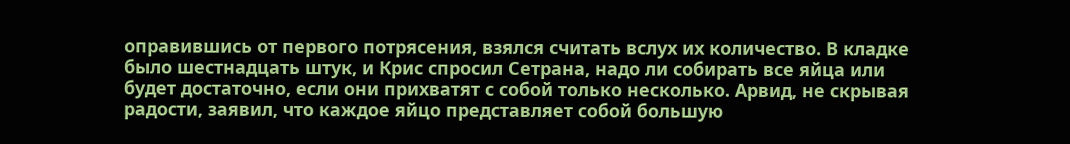оправившись от первого потрясения, взялся считать вслух их количество. В кладке было шестнадцать штук, и Крис спросил Сетрана, надо ли собирать все яйца или будет достаточно, если они прихватят с собой только несколько. Арвид, не скрывая радости, заявил, что каждое яйцо представляет собой большую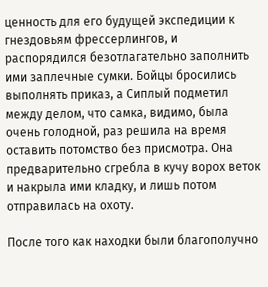ценность для его будущей экспедиции к гнездовьям фрессерлингов, и распорядился безотлагательно заполнить ими заплечные сумки. Бойцы бросились выполнять приказ, а Сиплый подметил между делом, что самка, видимо, была очень голодной, раз решила на время оставить потомство без присмотра. Она предварительно сгребла в кучу ворох веток и накрыла ими кладку, и лишь потом отправилась на охоту.

После того как находки были благополучно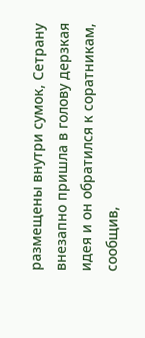размещены внутри сумок, Сетрану внезапно пришла в голову дерзкая идея и он обратился к соратникам, сообщив,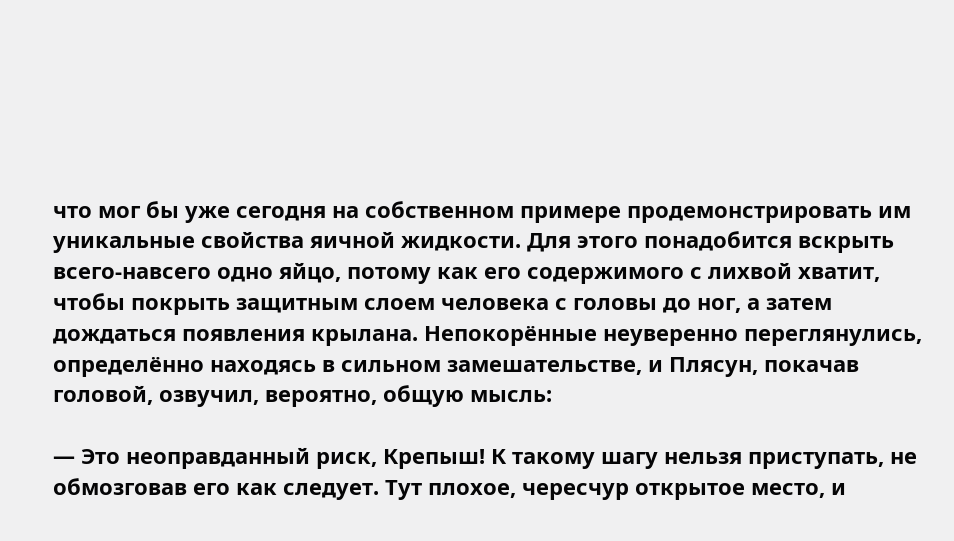что мог бы уже сегодня на собственном примере продемонстрировать им уникальные свойства яичной жидкости. Для этого понадобится вскрыть всего-навсего одно яйцо, потому как его содержимого с лихвой хватит, чтобы покрыть защитным слоем человека с головы до ног, а затем дождаться появления крылана. Непокорённые неуверенно переглянулись, определённо находясь в сильном замешательстве, и Плясун, покачав головой, озвучил, вероятно, общую мысль:

— Это неоправданный риск, Крепыш! К такому шагу нельзя приступать, не обмозговав его как следует. Тут плохое, чересчур открытое место, и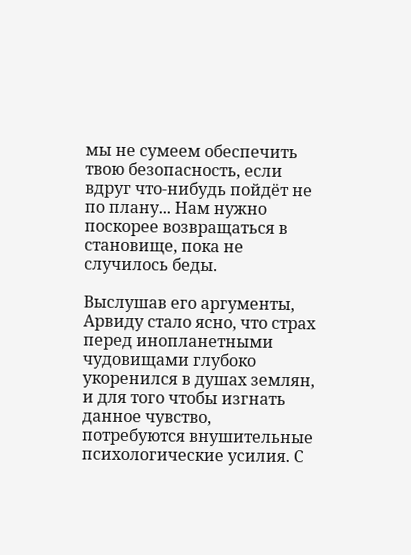мы не сумеем обеспечить твою безопасность, если вдруг что-нибудь пойдёт не по плану... Нам нужно поскорее возвращаться в становище, пока не случилось беды.

Выслушав его аргументы, Арвиду стало ясно, что страх перед инопланетными чудовищами глубоко укоренился в душах землян, и для того чтобы изгнать данное чувство, потребуются внушительные психологические усилия. С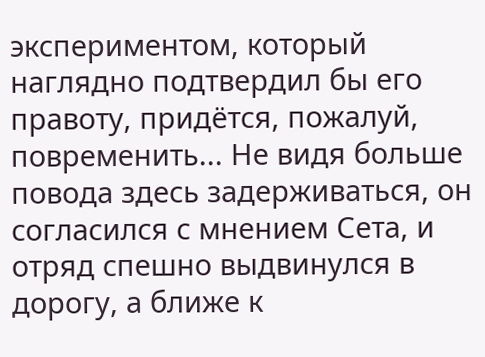экспериментом, который наглядно подтвердил бы его правоту, придётся, пожалуй, повременить... Не видя больше повода здесь задерживаться, он согласился с мнением Сета, и отряд спешно выдвинулся в дорогу, а ближе к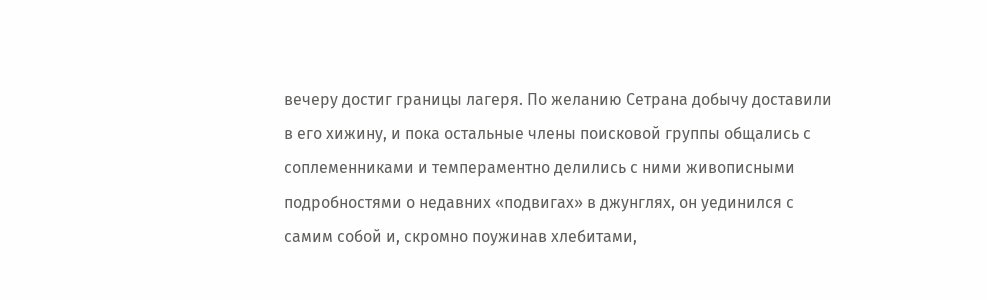вечеру достиг границы лагеря. По желанию Сетрана добычу доставили в его хижину, и пока остальные члены поисковой группы общались с соплеменниками и темпераментно делились с ними живописными подробностями о недавних «подвигах» в джунглях, он уединился с самим собой и, скромно поужинав хлебитами,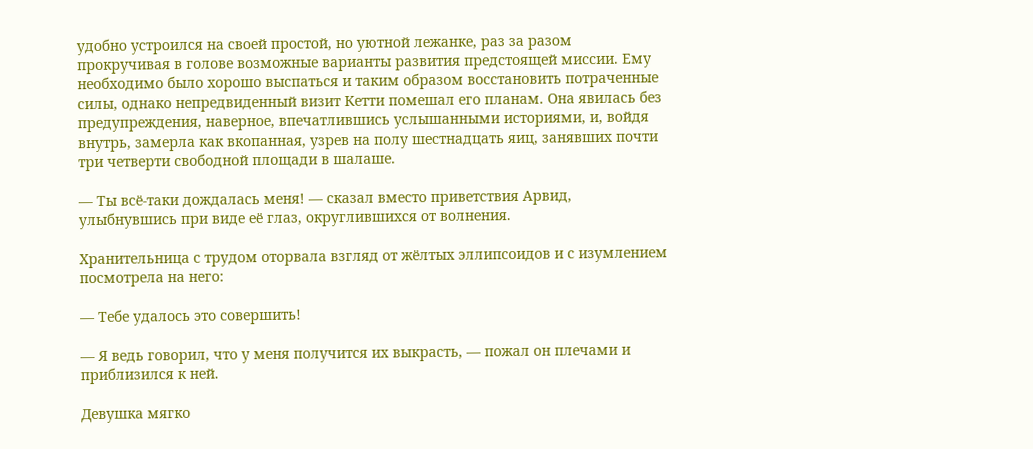удобно устроился на своей простой, но уютной лежанке, раз за разом прокручивая в голове возможные варианты развития предстоящей миссии. Ему необходимо было хорошо выспаться и таким образом восстановить потраченные силы, однако непредвиденный визит Кетти помешал его планам. Она явилась без предупреждения, наверное, впечатлившись услышанными историями, и, войдя внутрь, замерла как вкопанная, узрев на полу шестнадцать яиц, занявших почти три четверти свободной площади в шалаше.

— Ты всё-таки дождалась меня! — сказал вместо приветствия Арвид, улыбнувшись при виде её глаз, округлившихся от волнения.

Хранительница с трудом оторвала взгляд от жёлтых эллипсоидов и с изумлением посмотрела на него:

— Тебе удалось это совершить!

— Я ведь говорил, что у меня получится их выкрасть, — пожал он плечами и приблизился к ней.

Девушка мягко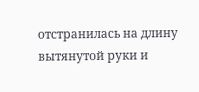отстранилась на длину вытянутой руки и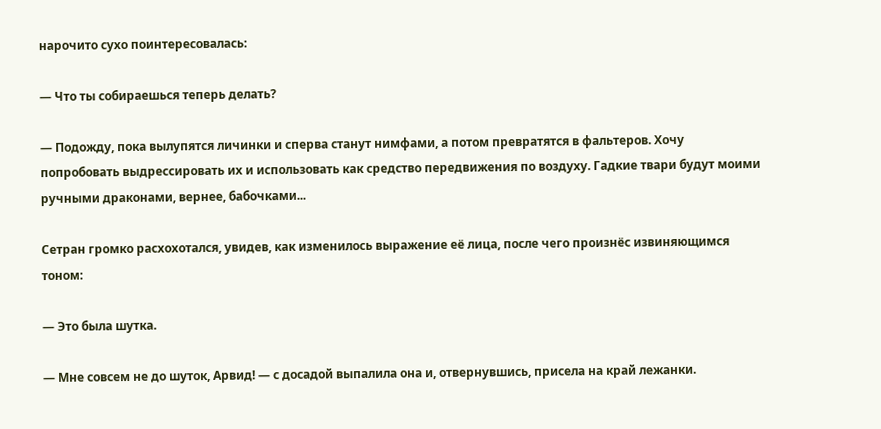нарочито сухо поинтересовалась:

— Что ты собираешься теперь делать?

— Подожду, пока вылупятся личинки и сперва станут нимфами, а потом превратятся в фальтеров. Хочу попробовать выдрессировать их и использовать как средство передвижения по воздуху. Гадкие твари будут моими ручными драконами, вернее, бабочками...

Сетран громко расхохотался, увидев, как изменилось выражение её лица, после чего произнёс извиняющимся тоном:

— Это была шутка.

— Мне совсем не до шуток, Арвид! — с досадой выпалила она и, отвернувшись, присела на край лежанки.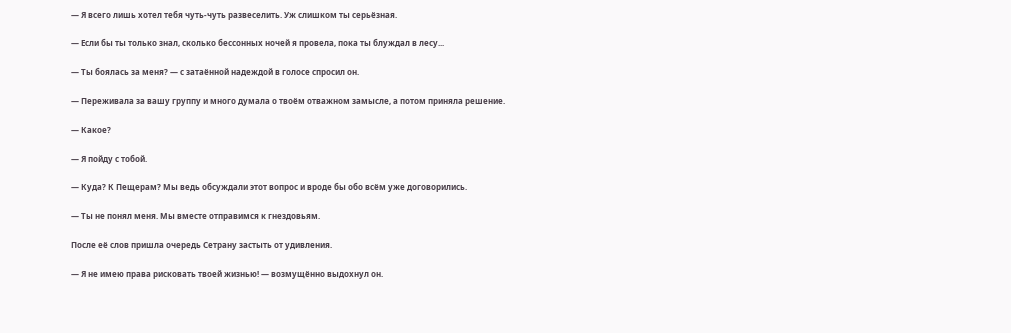— Я всего лишь хотел тебя чуть-чуть развеселить. Уж слишком ты серьёзная.

— Если бы ты только знал, сколько бессонных ночей я провела, пока ты блуждал в лесу...

— Ты боялась за меня? — с затаённой надеждой в голосе спросил он.

— Переживала за вашу группу и много думала о твоём отважном замысле, а потом приняла решение.

— Какое?

— Я пойду с тобой.

— Куда? К Пещерам? Мы ведь обсуждали этот вопрос и вроде бы обо всём уже договорились.

— Ты не понял меня. Мы вместе отправимся к гнездовьям.

После её слов пришла очередь Сетрану застыть от удивления.

— Я не имею права рисковать твоей жизнью! — возмущённо выдохнул он.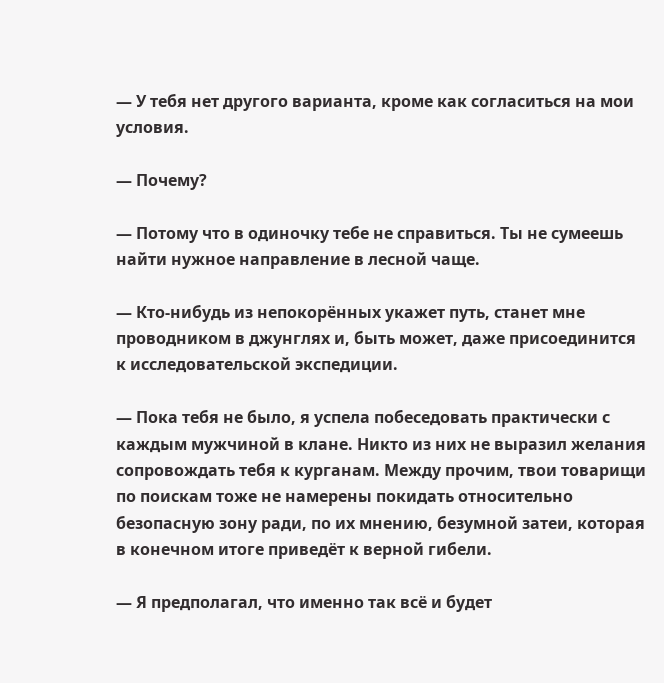— У тебя нет другого варианта, кроме как согласиться на мои условия.

— Почему?

— Потому что в одиночку тебе не справиться. Ты не сумеешь найти нужное направление в лесной чаще.

— Кто-нибудь из непокорённых укажет путь, станет мне проводником в джунглях и, быть может, даже присоединится к исследовательской экспедиции.

— Пока тебя не было, я успела побеседовать практически с каждым мужчиной в клане. Никто из них не выразил желания сопровождать тебя к курганам. Между прочим, твои товарищи по поискам тоже не намерены покидать относительно безопасную зону ради, по их мнению, безумной затеи, которая в конечном итоге приведёт к верной гибели.

— Я предполагал, что именно так всё и будет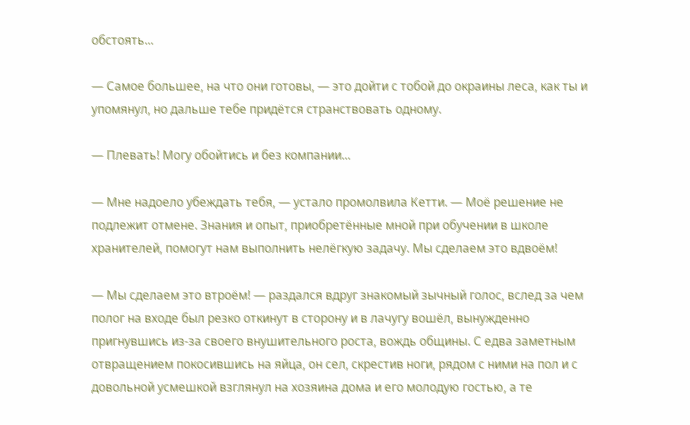обстоять...

— Самое большее, на что они готовы, — это дойти с тобой до окраины леса, как ты и упомянул, но дальше тебе придётся странствовать одному.

— Плевать! Могу обойтись и без компании...

— Мне надоело убеждать тебя, — устало промолвила Кетти. — Моё решение не подлежит отмене. Знания и опыт, приобретённые мной при обучении в школе хранителей, помогут нам выполнить нелёгкую задачу. Мы сделаем это вдвоём!

— Мы сделаем это втроём! — раздался вдруг знакомый зычный голос, вслед за чем полог на входе был резко откинут в сторону и в лачугу вошёл, вынужденно пригнувшись из-за своего внушительного роста, вождь общины. С едва заметным отвращением покосившись на яйца, он сел, скрестив ноги, рядом с ними на пол и с довольной усмешкой взглянул на хозяина дома и его молодую гостью, а те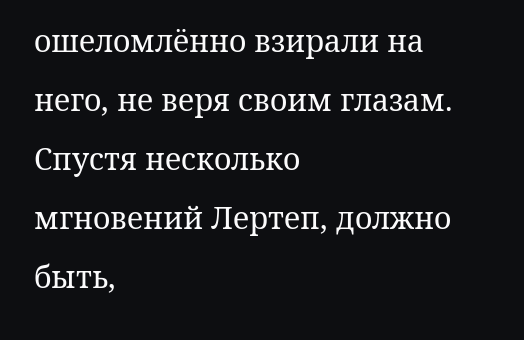ошеломлённо взирали на него, не веря своим глазам. Спустя несколько мгновений Лертеп, должно быть,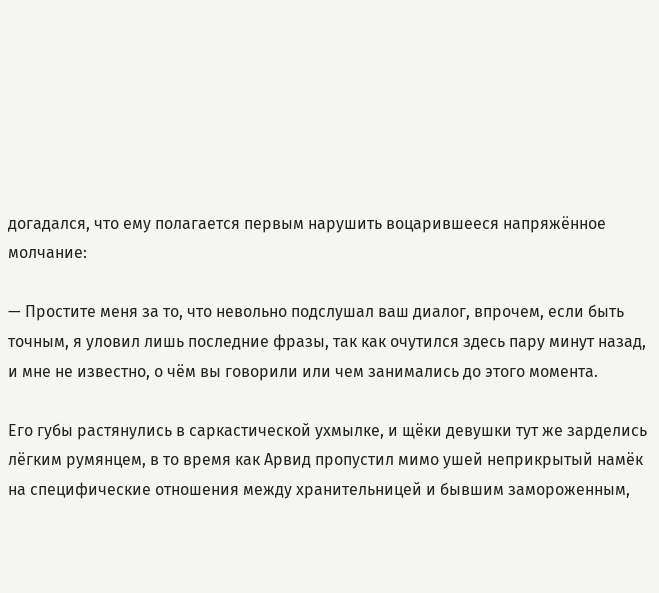догадался, что ему полагается первым нарушить воцарившееся напряжённое молчание:

— Простите меня за то, что невольно подслушал ваш диалог, впрочем, если быть точным, я уловил лишь последние фразы, так как очутился здесь пару минут назад, и мне не известно, о чём вы говорили или чем занимались до этого момента.

Его губы растянулись в саркастической ухмылке, и щёки девушки тут же зарделись лёгким румянцем, в то время как Арвид пропустил мимо ушей неприкрытый намёк на специфические отношения между хранительницей и бывшим замороженным,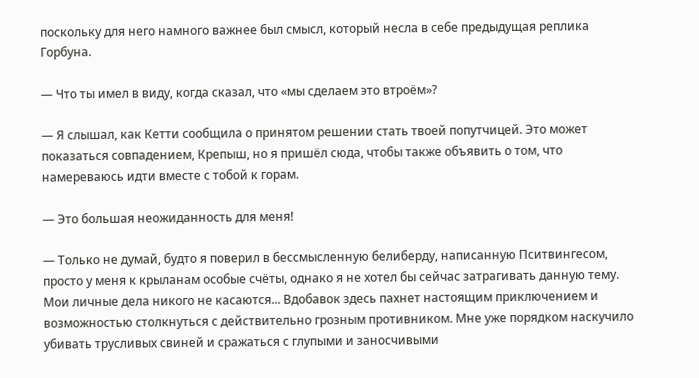поскольку для него намного важнее был смысл, который несла в себе предыдущая реплика Горбуна.

— Что ты имел в виду, когда сказал, что «мы сделаем это втроём»?

— Я слышал, как Кетти сообщила о принятом решении стать твоей попутчицей. Это может показаться совпадением, Крепыш, но я пришёл сюда, чтобы также объявить о том, что намереваюсь идти вместе с тобой к горам.

— Это большая неожиданность для меня!

— Только не думай, будто я поверил в бессмысленную белиберду, написанную Пситвингесом, просто у меня к крыланам особые счёты, однако я не хотел бы сейчас затрагивать данную тему. Мои личные дела никого не касаются... Вдобавок здесь пахнет настоящим приключением и возможностью столкнуться с действительно грозным противником. Мне уже порядком наскучило убивать трусливых свиней и сражаться с глупыми и заносчивыми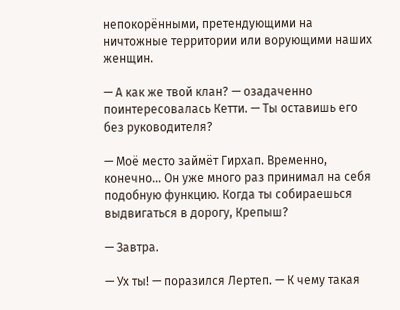непокорёнными, претендующими на ничтожные территории или ворующими наших женщин.

— А как же твой клан? — озадаченно поинтересовалась Кетти. — Ты оставишь его без руководителя?

— Моё место займёт Гирхап. Временно, конечно... Он уже много раз принимал на себя подобную функцию. Когда ты собираешься выдвигаться в дорогу, Крепыш?

— Завтра.

— Ух ты! — поразился Лертеп. — К чему такая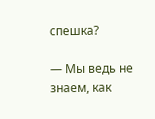спешка?

— Мы ведь не знаем, как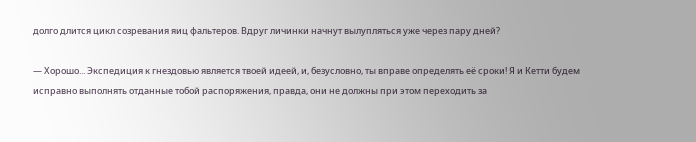долго длится цикл созревания яиц фальтеров. Вдруг личинки начнут вылупляться уже через пару дней?

— Хорошо... Экспедиция к гнездовью является твоей идеей, и, безусловно, ты вправе определять её сроки! Я и Кетти будем исправно выполнять отданные тобой распоряжения, правда, они не должны при этом переходить за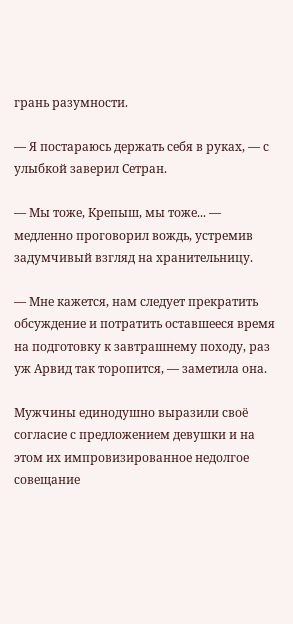грань разумности.

— Я постараюсь держать себя в руках, — с улыбкой заверил Сетран.

— Мы тоже, Крепыш, мы тоже... — медленно проговорил вождь, устремив задумчивый взгляд на хранительницу.

— Мне кажется, нам следует прекратить обсуждение и потратить оставшееся время на подготовку к завтрашнему походу, раз уж Арвид так торопится, — заметила она.

Мужчины единодушно выразили своё согласие с предложением девушки и на этом их импровизированное недолгое совещание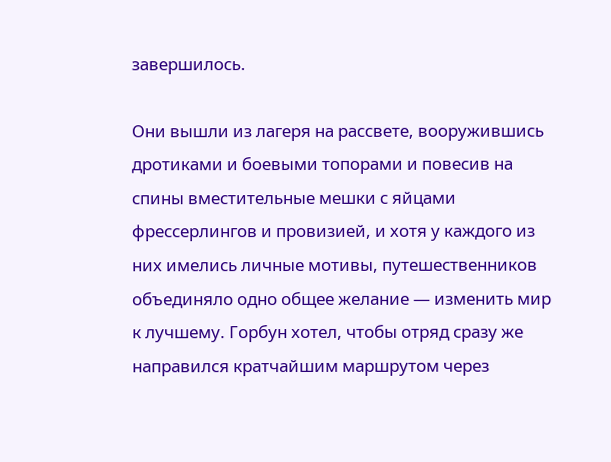завершилось.

Они вышли из лагеря на рассвете, вооружившись дротиками и боевыми топорами и повесив на спины вместительные мешки с яйцами фрессерлингов и провизией, и хотя у каждого из них имелись личные мотивы, путешественников объединяло одно общее желание — изменить мир к лучшему. Горбун хотел, чтобы отряд сразу же направился кратчайшим маршрутом через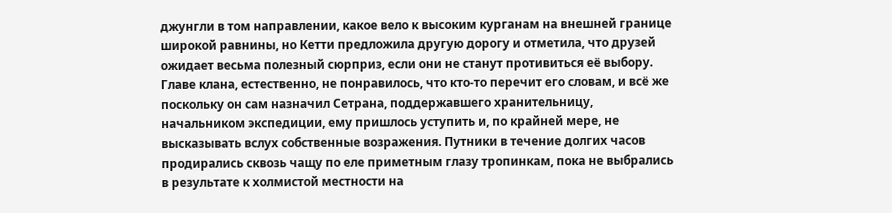джунгли в том направлении, какое вело к высоким курганам на внешней границе широкой равнины, но Кетти предложила другую дорогу и отметила, что друзей ожидает весьма полезный сюрприз, если они не станут противиться её выбору. Главе клана, естественно, не понравилось, что кто-то перечит его словам, и всё же поскольку он сам назначил Сетрана, поддержавшего хранительницу, начальником экспедиции, ему пришлось уступить и, по крайней мере, не высказывать вслух собственные возражения. Путники в течение долгих часов продирались сквозь чащу по еле приметным глазу тропинкам, пока не выбрались в результате к холмистой местности на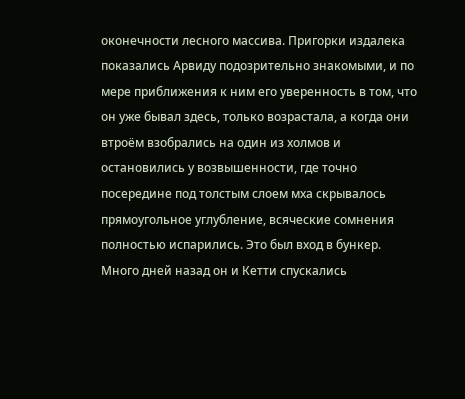оконечности лесного массива. Пригорки издалека показались Арвиду подозрительно знакомыми, и по мере приближения к ним его уверенность в том, что он уже бывал здесь, только возрастала, а когда они втроём взобрались на один из холмов и остановились у возвышенности, где точно посередине под толстым слоем мха скрывалось прямоугольное углубление, всяческие сомнения полностью испарились. Это был вход в бункер. Много дней назад он и Кетти спускались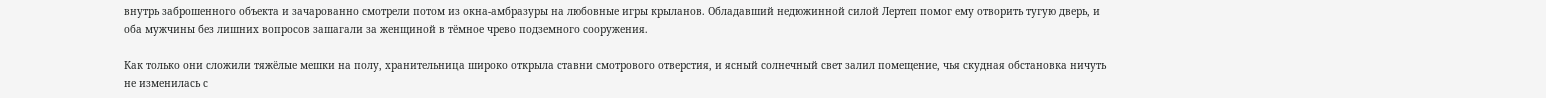внутрь заброшенного объекта и зачарованно смотрели потом из окна-амбразуры на любовные игры крыланов. Обладавший недюжинной силой Лертеп помог ему отворить тугую дверь, и оба мужчины без лишних вопросов зашагали за женщиной в тёмное чрево подземного сооружения.

Как только они сложили тяжёлые мешки на полу, хранительница широко открыла ставни смотрового отверстия, и ясный солнечный свет залил помещение, чья скудная обстановка ничуть не изменилась с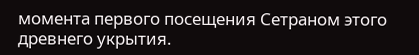момента первого посещения Сетраном этого древнего укрытия.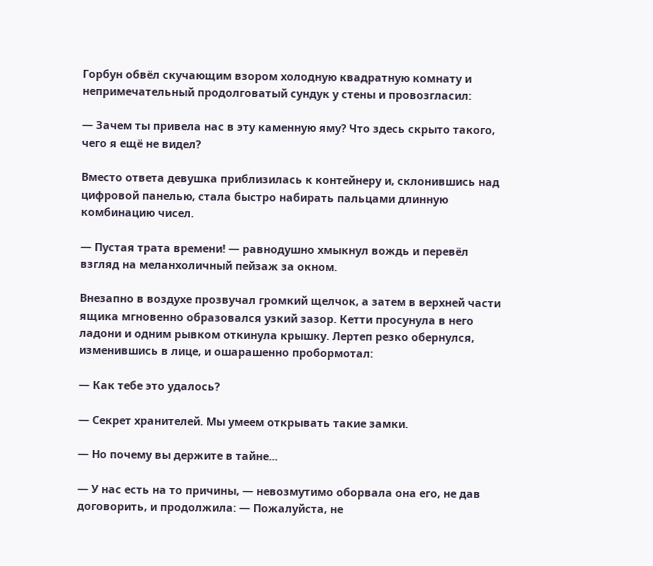Горбун обвёл скучающим взором холодную квадратную комнату и непримечательный продолговатый сундук у стены и провозгласил:

— Зачем ты привела нас в эту каменную яму? Что здесь скрыто такого, чего я ещё не видел?

Вместо ответа девушка приблизилась к контейнеру и, склонившись над цифровой панелью, стала быстро набирать пальцами длинную комбинацию чисел.

— Пустая трата времени! — равнодушно хмыкнул вождь и перевёл взгляд на меланхоличный пейзаж за окном.

Внезапно в воздухе прозвучал громкий щелчок, а затем в верхней части ящика мгновенно образовался узкий зазор. Кетти просунула в него ладони и одним рывком откинула крышку. Лертеп резко обернулся, изменившись в лице, и ошарашенно пробормотал:

— Как тебе это удалось?

— Секрет хранителей. Мы умеем открывать такие замки.

— Но почему вы держите в тайне...

— У нас есть на то причины, — невозмутимо оборвала она его, не дав договорить, и продолжила: — Пожалуйста, не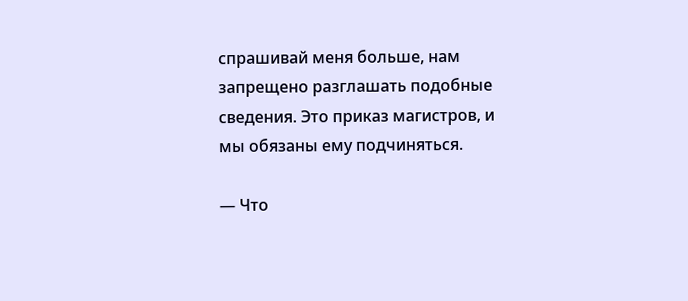спрашивай меня больше, нам запрещено разглашать подобные сведения. Это приказ магистров, и мы обязаны ему подчиняться.

— Что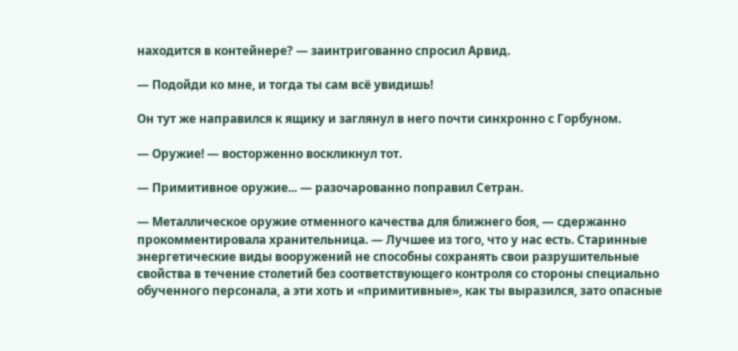находится в контейнере? — заинтригованно спросил Арвид.

— Подойди ко мне, и тогда ты сам всё увидишь!

Он тут же направился к ящику и заглянул в него почти синхронно с Горбуном.

— Оружие! — восторженно воскликнул тот.

— Примитивное оружие... — разочарованно поправил Сетран.

— Металлическое оружие отменного качества для ближнего боя, — сдержанно прокомментировала хранительница. — Лучшее из того, что у нас есть. Старинные энергетические виды вооружений не способны сохранять свои разрушительные свойства в течение столетий без соответствующего контроля со стороны специально обученного персонала, а эти хоть и «примитивные», как ты выразился, зато опасные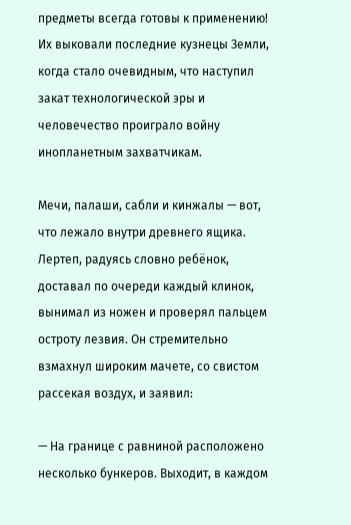предметы всегда готовы к применению! Их выковали последние кузнецы Земли, когда стало очевидным, что наступил закат технологической эры и человечество проиграло войну инопланетным захватчикам.

Мечи, палаши, сабли и кинжалы — вот, что лежало внутри древнего ящика. Лертеп, радуясь словно ребёнок, доставал по очереди каждый клинок, вынимал из ножен и проверял пальцем остроту лезвия. Он стремительно взмахнул широким мачете, со свистом рассекая воздух, и заявил:

— На границе с равниной расположено несколько бункеров. Выходит, в каждом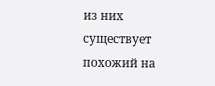из них существует похожий на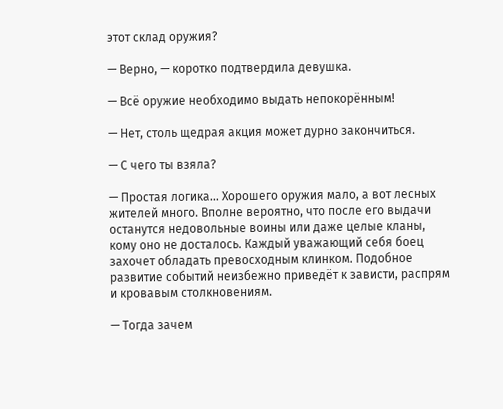этот склад оружия?

— Верно, — коротко подтвердила девушка.

— Всё оружие необходимо выдать непокорённым!

— Нет, столь щедрая акция может дурно закончиться.

— С чего ты взяла?

— Простая логика... Хорошего оружия мало, а вот лесных жителей много. Вполне вероятно, что после его выдачи останутся недовольные воины или даже целые кланы, кому оно не досталось. Каждый уважающий себя боец захочет обладать превосходным клинком. Подобное развитие событий неизбежно приведёт к зависти, распрям и кровавым столкновениям.

— Тогда зачем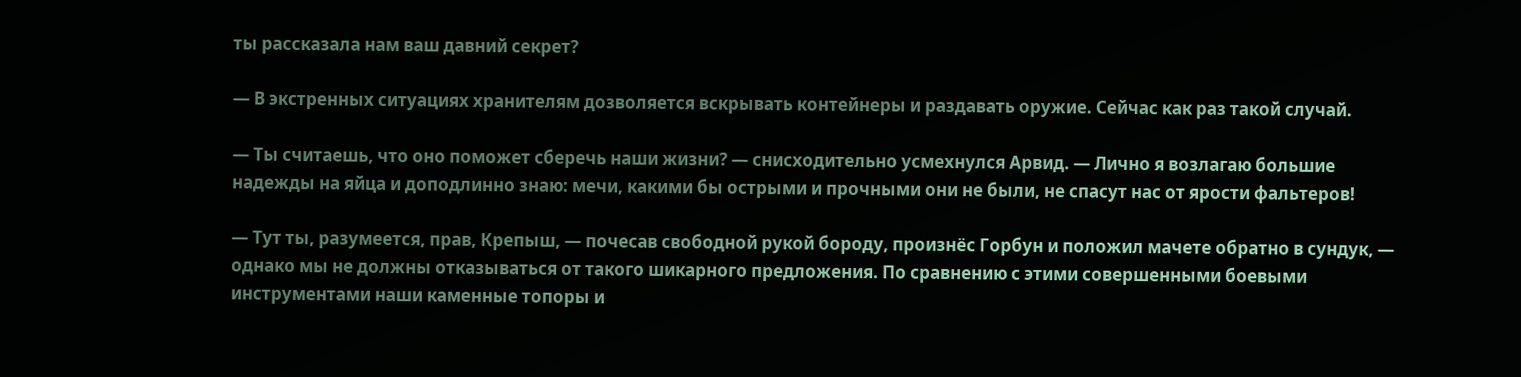ты рассказала нам ваш давний секрет?

— В экстренных ситуациях хранителям дозволяется вскрывать контейнеры и раздавать оружие. Сейчас как раз такой случай.

— Ты считаешь, что оно поможет сберечь наши жизни? — снисходительно усмехнулся Арвид. — Лично я возлагаю большие надежды на яйца и доподлинно знаю: мечи, какими бы острыми и прочными они не были, не спасут нас от ярости фальтеров!

— Тут ты, разумеется, прав, Крепыш, — почесав свободной рукой бороду, произнёс Горбун и положил мачете обратно в сундук, — однако мы не должны отказываться от такого шикарного предложения. По сравнению с этими совершенными боевыми инструментами наши каменные топоры и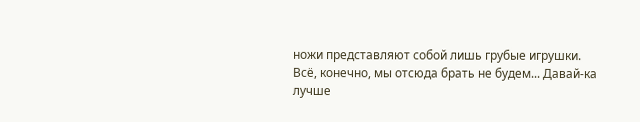ножи представляют собой лишь грубые игрушки. Всё, конечно, мы отсюда брать не будем... Давай-ка лучше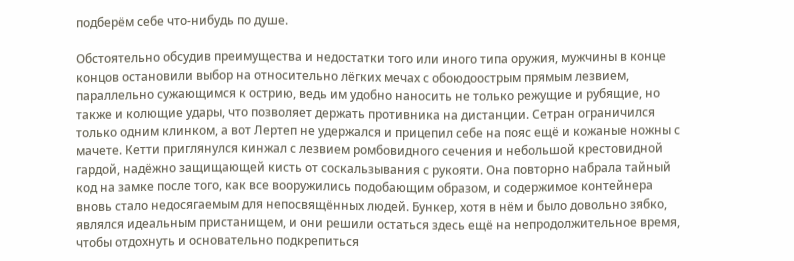подберём себе что-нибудь по душе.

Обстоятельно обсудив преимущества и недостатки того или иного типа оружия, мужчины в конце концов остановили выбор на относительно лёгких мечах с обоюдоострым прямым лезвием, параллельно сужающимся к острию, ведь им удобно наносить не только режущие и рубящие, но также и колющие удары, что позволяет держать противника на дистанции. Сетран ограничился только одним клинком, а вот Лертеп не удержался и прицепил себе на пояс ещё и кожаные ножны с мачете. Кетти приглянулся кинжал с лезвием ромбовидного сечения и небольшой крестовидной гардой, надёжно защищающей кисть от соскальзывания с рукояти. Она повторно набрала тайный код на замке после того, как все вооружились подобающим образом, и содержимое контейнера вновь стало недосягаемым для непосвящённых людей. Бункер, хотя в нём и было довольно зябко, являлся идеальным пристанищем, и они решили остаться здесь ещё на непродолжительное время, чтобы отдохнуть и основательно подкрепиться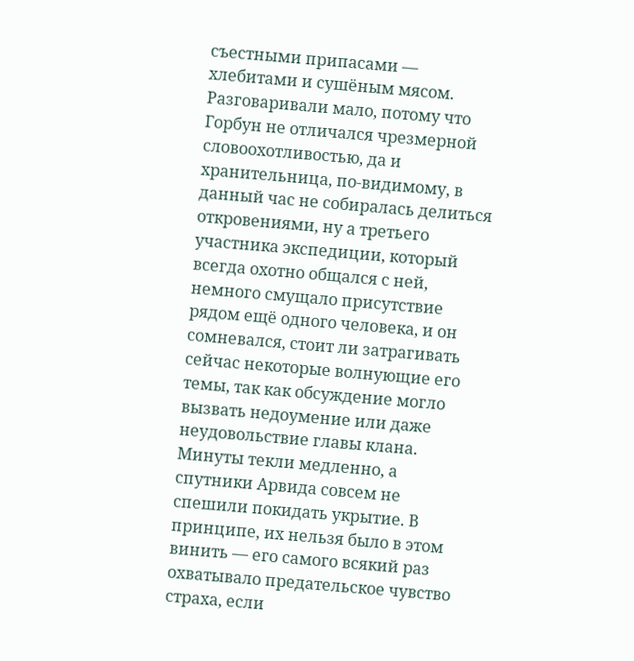съестными припасами — хлебитами и сушёным мясом. Разговаривали мало, потому что Горбун не отличался чрезмерной словоохотливостью, да и хранительница, по-видимому, в данный час не собиралась делиться откровениями, ну а третьего участника экспедиции, который всегда охотно общался с ней, немного смущало присутствие рядом ещё одного человека, и он сомневался, стоит ли затрагивать сейчас некоторые волнующие его темы, так как обсуждение могло вызвать недоумение или даже неудовольствие главы клана. Минуты текли медленно, а спутники Арвида совсем не спешили покидать укрытие. В принципе, их нельзя было в этом винить — его самого всякий раз охватывало предательское чувство страха, если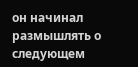он начинал размышлять о следующем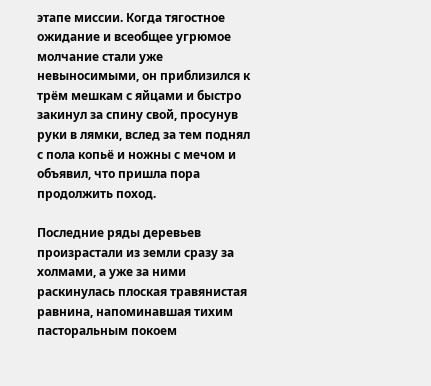этапе миссии. Когда тягостное ожидание и всеобщее угрюмое молчание стали уже невыносимыми, он приблизился к трём мешкам с яйцами и быстро закинул за спину свой, просунув руки в лямки, вслед за тем поднял с пола копьё и ножны с мечом и объявил, что пришла пора продолжить поход.

Последние ряды деревьев произрастали из земли сразу за холмами, а уже за ними раскинулась плоская травянистая равнина, напоминавшая тихим пасторальным покоем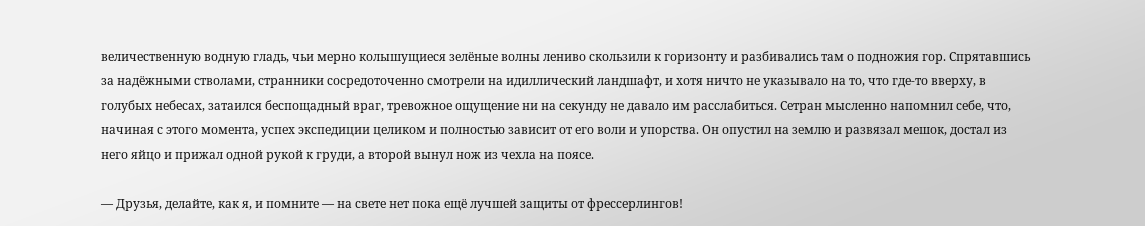величественную водную гладь, чьи мерно колышущиеся зелёные волны лениво скользили к горизонту и разбивались там о подножия гор. Спрятавшись за надёжными стволами, странники сосредоточенно смотрели на идиллический ландшафт, и хотя ничто не указывало на то, что где-то вверху, в голубых небесах, затаился беспощадный враг, тревожное ощущение ни на секунду не давало им расслабиться. Сетран мысленно напомнил себе, что, начиная с этого момента, успех экспедиции целиком и полностью зависит от его воли и упорства. Он опустил на землю и развязал мешок, достал из него яйцо и прижал одной рукой к груди, а второй вынул нож из чехла на поясе.

— Друзья, делайте, как я, и помните — на свете нет пока ещё лучшей защиты от фрессерлингов!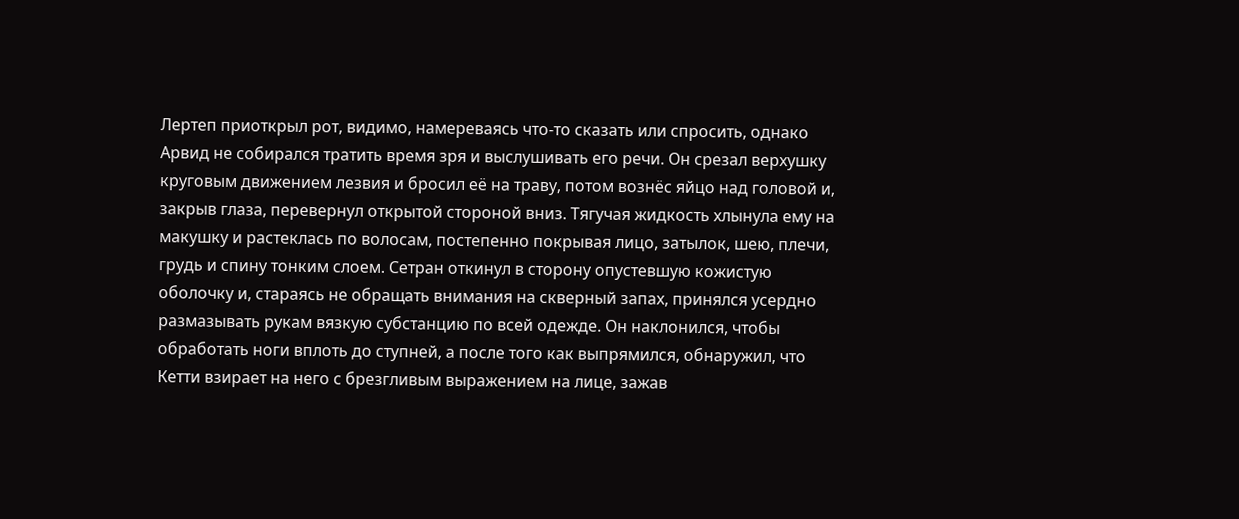Лертеп приоткрыл рот, видимо, намереваясь что-то сказать или спросить, однако Арвид не собирался тратить время зря и выслушивать его речи. Он срезал верхушку круговым движением лезвия и бросил её на траву, потом вознёс яйцо над головой и, закрыв глаза, перевернул открытой стороной вниз. Тягучая жидкость хлынула ему на макушку и растеклась по волосам, постепенно покрывая лицо, затылок, шею, плечи, грудь и спину тонким слоем. Сетран откинул в сторону опустевшую кожистую оболочку и, стараясь не обращать внимания на скверный запах, принялся усердно размазывать рукам вязкую субстанцию по всей одежде. Он наклонился, чтобы обработать ноги вплоть до ступней, а после того как выпрямился, обнаружил, что Кетти взирает на него с брезгливым выражением на лице, зажав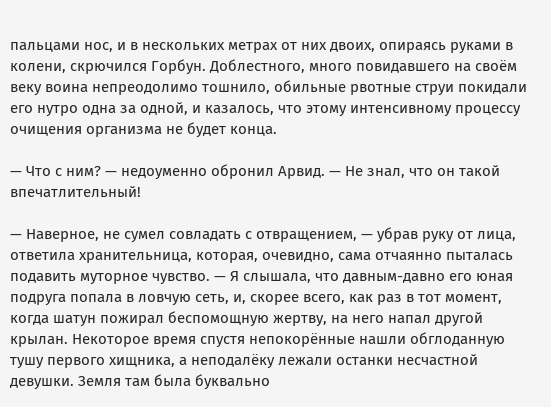пальцами нос, и в нескольких метрах от них двоих, опираясь руками в колени, скрючился Горбун. Доблестного, много повидавшего на своём веку воина непреодолимо тошнило, обильные рвотные струи покидали его нутро одна за одной, и казалось, что этому интенсивному процессу очищения организма не будет конца.

— Что с ним? — недоуменно обронил Арвид. — Не знал, что он такой впечатлительный!

— Наверное, не сумел совладать с отвращением, — убрав руку от лица, ответила хранительница, которая, очевидно, сама отчаянно пыталась подавить муторное чувство. — Я слышала, что давным-давно его юная подруга попала в ловчую сеть, и, скорее всего, как раз в тот момент, когда шатун пожирал беспомощную жертву, на него напал другой крылан. Некоторое время спустя непокорённые нашли обглоданную тушу первого хищника, а неподалёку лежали останки несчастной девушки. Земля там была буквально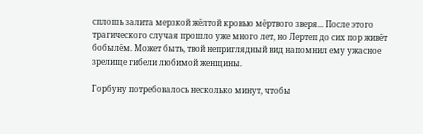сплошь залита мерзкой жёлтой кровью мёртвого зверя... После этого трагического случая прошло уже много лет, но Лертеп до сих пор живёт бобылём. Может быть, твой неприглядный вид напомнил ему ужасное зрелище гибели любимой женщины.

Горбуну потребовалось несколько минут, чтобы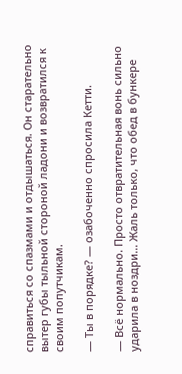справиться со спазмами и отдышаться. Он старательно вытер губы тыльной стороной ладони и возвратился к своим попутчикам.

— Ты в порядке? — озабоченно спросила Кетти.

— Всё нормально. Просто отвратительная вонь сильно ударила в ноздри... Жаль только, что обед в бункере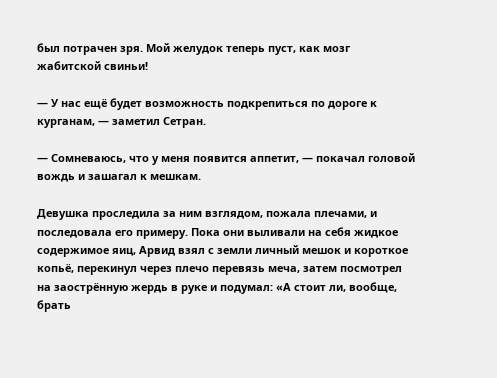был потрачен зря. Мой желудок теперь пуст, как мозг жабитской свиньи!

— У нас ещё будет возможность подкрепиться по дороге к курганам, — заметил Сетран.

— Сомневаюсь, что у меня появится аппетит, — покачал головой вождь и зашагал к мешкам.

Девушка проследила за ним взглядом, пожала плечами, и последовала его примеру. Пока они выливали на себя жидкое содержимое яиц, Арвид взял с земли личный мешок и короткое копьё, перекинул через плечо перевязь меча, затем посмотрел на заострённую жердь в руке и подумал: «А стоит ли, вообще, брать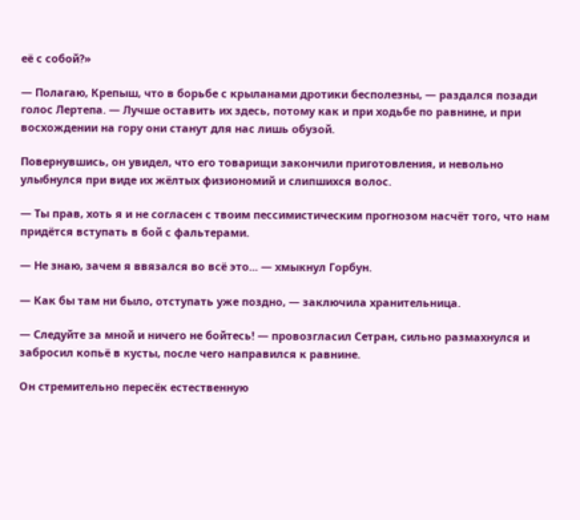её с собой?»

— Полагаю, Крепыш, что в борьбе с крыланами дротики бесполезны, — раздался позади голос Лертепа. — Лучше оставить их здесь, потому как и при ходьбе по равнине, и при восхождении на гору они станут для нас лишь обузой.

Повернувшись, он увидел, что его товарищи закончили приготовления, и невольно улыбнулся при виде их жёлтых физиономий и слипшихся волос.

— Ты прав, хоть я и не согласен с твоим пессимистическим прогнозом насчёт того, что нам придётся вступать в бой с фальтерами.

— Не знаю, зачем я ввязался во всё это... — хмыкнул Горбун.

— Как бы там ни было, отступать уже поздно, — заключила хранительница.

— Следуйте за мной и ничего не бойтесь! — провозгласил Сетран, сильно размахнулся и забросил копьё в кусты, после чего направился к равнине.

Он стремительно пересёк естественную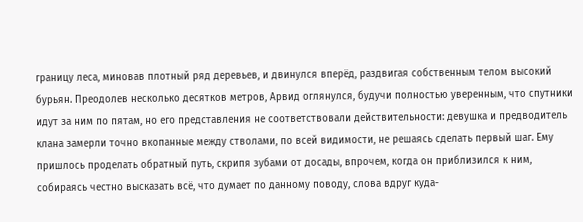границу леса, миновав плотный ряд деревьев, и двинулся вперёд, раздвигая собственным телом высокий бурьян. Преодолев несколько десятков метров, Арвид оглянулся, будучи полностью уверенным, что спутники идут за ним по пятам, но его представления не соответствовали действительности: девушка и предводитель клана замерли точно вкопанные между стволами, по всей видимости, не решаясь сделать первый шаг. Ему пришлось проделать обратный путь, скрипя зубами от досады, впрочем, когда он приблизился к ним, собираясь честно высказать всё, что думает по данному поводу, слова вдруг куда-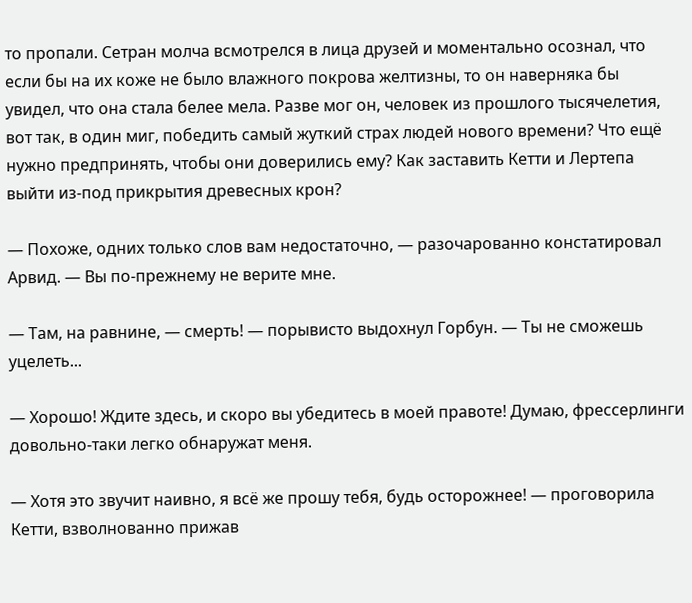то пропали. Сетран молча всмотрелся в лица друзей и моментально осознал, что если бы на их коже не было влажного покрова желтизны, то он наверняка бы увидел, что она стала белее мела. Разве мог он, человек из прошлого тысячелетия, вот так, в один миг, победить самый жуткий страх людей нового времени? Что ещё нужно предпринять, чтобы они доверились ему? Как заставить Кетти и Лертепа выйти из-под прикрытия древесных крон?

— Похоже, одних только слов вам недостаточно, — разочарованно констатировал Арвид. — Вы по-прежнему не верите мне.

— Там, на равнине, — смерть! — порывисто выдохнул Горбун. — Ты не сможешь уцелеть...

— Хорошо! Ждите здесь, и скоро вы убедитесь в моей правоте! Думаю, фрессерлинги довольно-таки легко обнаружат меня.

— Хотя это звучит наивно, я всё же прошу тебя, будь осторожнее! — проговорила Кетти, взволнованно прижав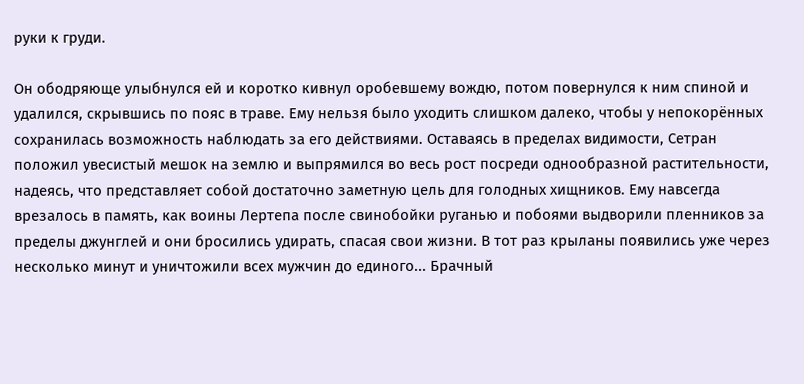руки к груди.

Он ободряюще улыбнулся ей и коротко кивнул оробевшему вождю, потом повернулся к ним спиной и удалился, скрывшись по пояс в траве. Ему нельзя было уходить слишком далеко, чтобы у непокорённых сохранилась возможность наблюдать за его действиями. Оставаясь в пределах видимости, Сетран положил увесистый мешок на землю и выпрямился во весь рост посреди однообразной растительности, надеясь, что представляет собой достаточно заметную цель для голодных хищников. Ему навсегда врезалось в память, как воины Лертепа после свинобойки руганью и побоями выдворили пленников за пределы джунглей и они бросились удирать, спасая свои жизни. В тот раз крыланы появились уже через несколько минут и уничтожили всех мужчин до единого... Брачный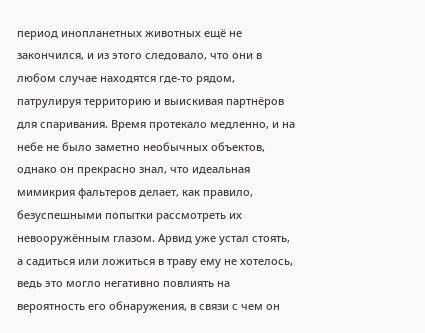период инопланетных животных ещё не закончился, и из этого следовало, что они в любом случае находятся где-то рядом, патрулируя территорию и выискивая партнёров для спаривания. Время протекало медленно, и на небе не было заметно необычных объектов, однако он прекрасно знал, что идеальная мимикрия фальтеров делает, как правило, безуспешными попытки рассмотреть их невооружённым глазом. Арвид уже устал стоять, а садиться или ложиться в траву ему не хотелось, ведь это могло негативно повлиять на вероятность его обнаружения, в связи с чем он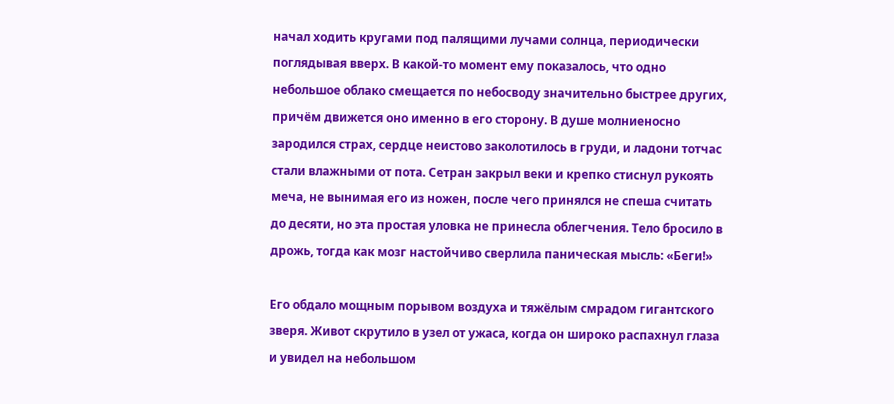начал ходить кругами под палящими лучами солнца, периодически поглядывая вверх. В какой-то момент ему показалось, что одно небольшое облако смещается по небосводу значительно быстрее других, причём движется оно именно в его сторону. В душе молниеносно зародился страх, сердце неистово заколотилось в груди, и ладони тотчас стали влажными от пота. Сетран закрыл веки и крепко стиснул рукоять меча, не вынимая его из ножен, после чего принялся не спеша считать до десяти, но эта простая уловка не принесла облегчения. Тело бросило в дрожь, тогда как мозг настойчиво сверлила паническая мысль: «Беги!»

Его обдало мощным порывом воздуха и тяжёлым смрадом гигантского зверя. Живот скрутило в узел от ужаса, когда он широко распахнул глаза и увидел на небольшом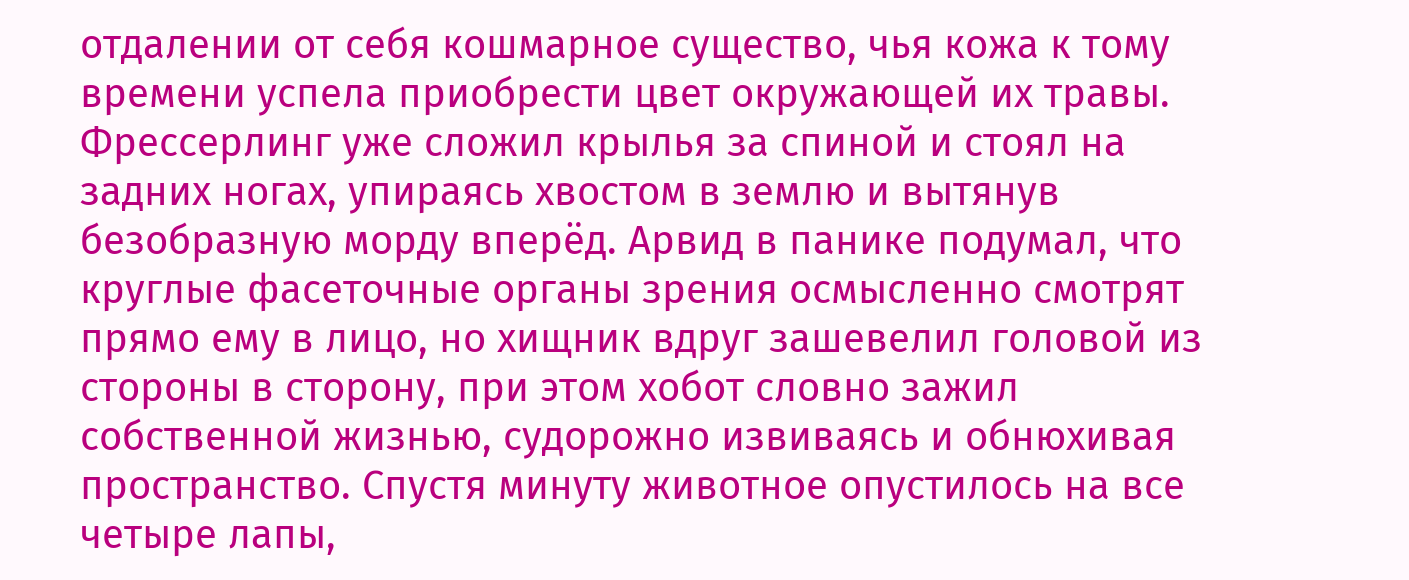отдалении от себя кошмарное существо, чья кожа к тому времени успела приобрести цвет окружающей их травы. Фрессерлинг уже сложил крылья за спиной и стоял на задних ногах, упираясь хвостом в землю и вытянув безобразную морду вперёд. Арвид в панике подумал, что круглые фасеточные органы зрения осмысленно смотрят прямо ему в лицо, но хищник вдруг зашевелил головой из стороны в сторону, при этом хобот словно зажил собственной жизнью, судорожно извиваясь и обнюхивая пространство. Спустя минуту животное опустилось на все четыре лапы,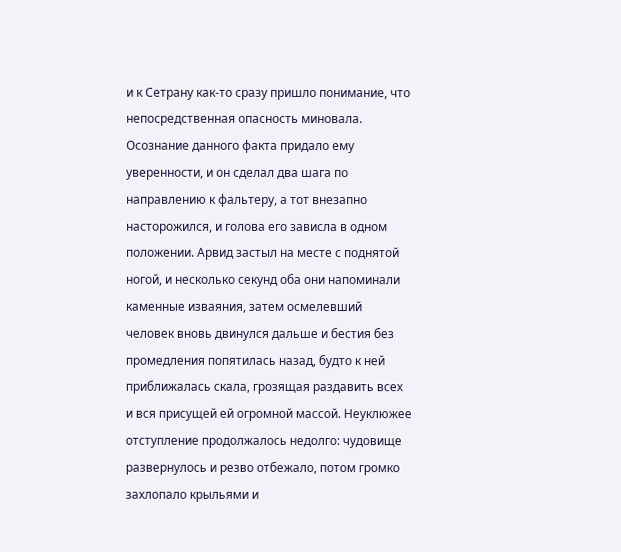и к Сетрану как-то сразу пришло понимание, что непосредственная опасность миновала. Осознание данного факта придало ему уверенности, и он сделал два шага по направлению к фальтеру, а тот внезапно насторожился, и голова его зависла в одном положении. Арвид застыл на месте с поднятой ногой, и несколько секунд оба они напоминали каменные изваяния, затем осмелевший человек вновь двинулся дальше и бестия без промедления попятилась назад, будто к ней приближалась скала, грозящая раздавить всех и вся присущей ей огромной массой. Неуклюжее отступление продолжалось недолго: чудовище развернулось и резво отбежало, потом громко захлопало крыльями и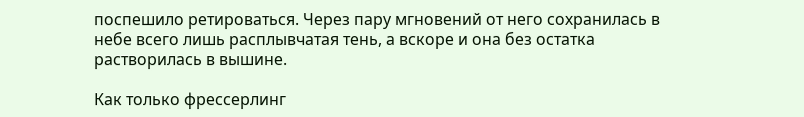поспешило ретироваться. Через пару мгновений от него сохранилась в небе всего лишь расплывчатая тень, а вскоре и она без остатка растворилась в вышине.

Как только фрессерлинг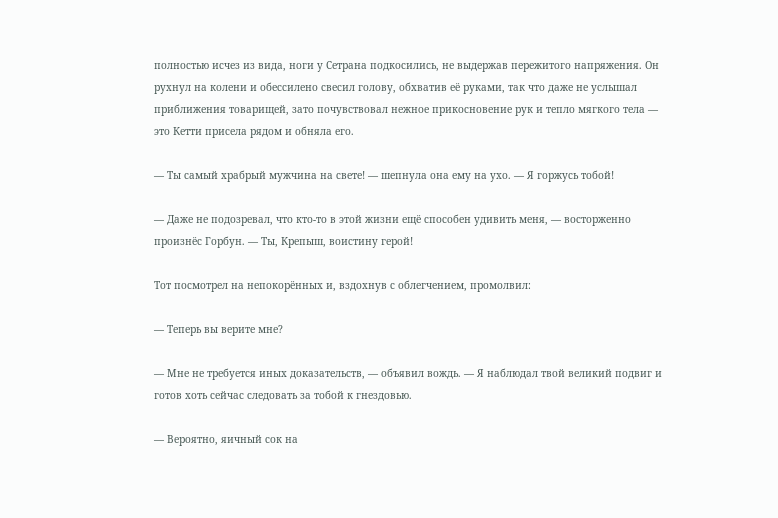полностью исчез из вида, ноги у Сетрана подкосились, не выдержав пережитого напряжения. Он рухнул на колени и обессилено свесил голову, обхватив её руками, так что даже не услышал приближения товарищей, зато почувствовал нежное прикосновение рук и тепло мягкого тела — это Кетти присела рядом и обняла его.

— Ты самый храбрый мужчина на свете! — шепнула она ему на ухо. — Я горжусь тобой!

— Даже не подозревал, что кто-то в этой жизни ещё способен удивить меня, — восторженно произнёс Горбун. — Ты, Крепыш, воистину герой!

Тот посмотрел на непокорённых и, вздохнув с облегчением, промолвил:

— Теперь вы верите мне?

— Мне не требуется иных доказательств, — объявил вождь. — Я наблюдал твой великий подвиг и готов хоть сейчас следовать за тобой к гнездовью.

— Вероятно, яичный сок на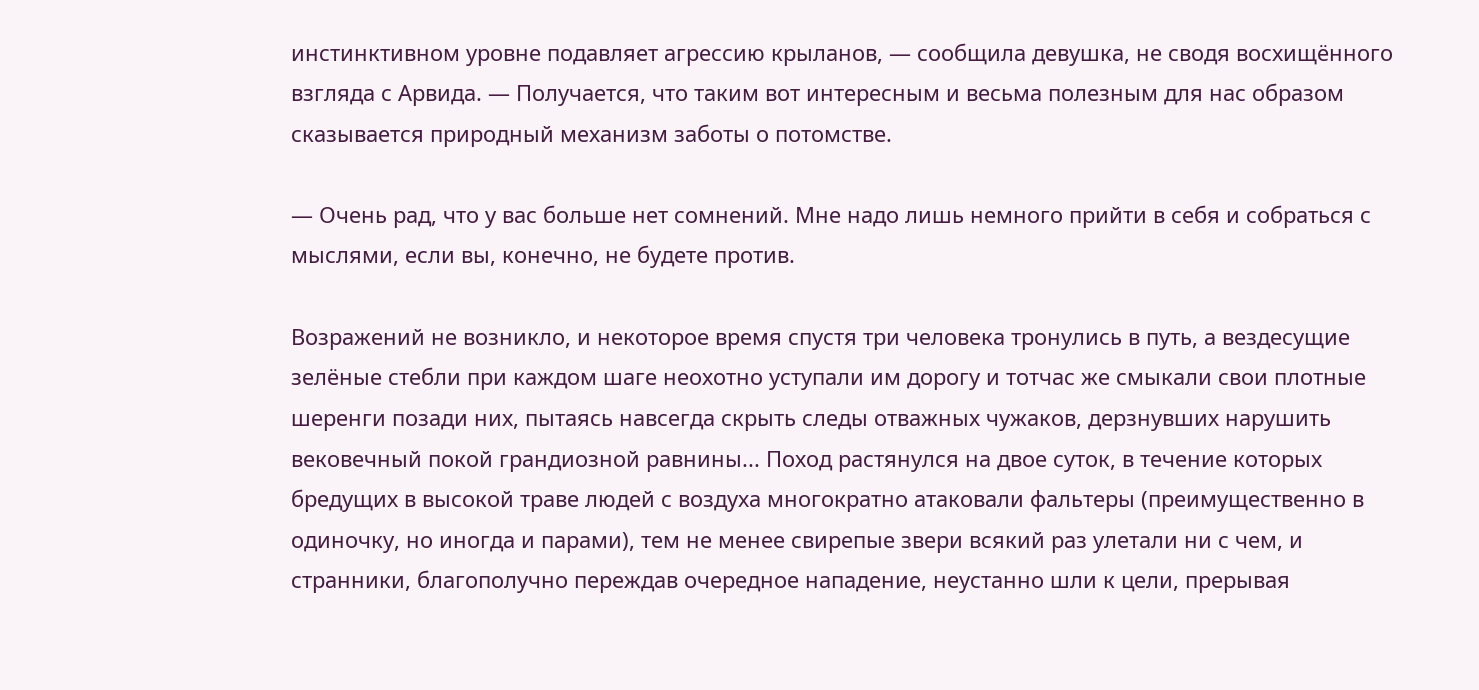инстинктивном уровне подавляет агрессию крыланов, — сообщила девушка, не сводя восхищённого взгляда с Арвида. — Получается, что таким вот интересным и весьма полезным для нас образом сказывается природный механизм заботы о потомстве.

— Очень рад, что у вас больше нет сомнений. Мне надо лишь немного прийти в себя и собраться с мыслями, если вы, конечно, не будете против.

Возражений не возникло, и некоторое время спустя три человека тронулись в путь, а вездесущие зелёные стебли при каждом шаге неохотно уступали им дорогу и тотчас же смыкали свои плотные шеренги позади них, пытаясь навсегда скрыть следы отважных чужаков, дерзнувших нарушить вековечный покой грандиозной равнины... Поход растянулся на двое суток, в течение которых бредущих в высокой траве людей с воздуха многократно атаковали фальтеры (преимущественно в одиночку, но иногда и парами), тем не менее свирепые звери всякий раз улетали ни с чем, и странники, благополучно переждав очередное нападение, неустанно шли к цели, прерывая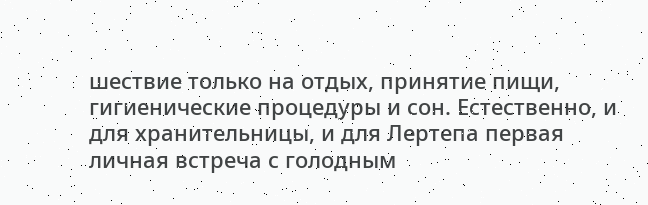шествие только на отдых, принятие пищи, гигиенические процедуры и сон. Естественно, и для хранительницы, и для Лертепа первая личная встреча с голодным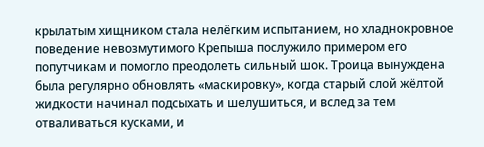крылатым хищником стала нелёгким испытанием, но хладнокровное поведение невозмутимого Крепыша послужило примером его попутчикам и помогло преодолеть сильный шок. Троица вынуждена была регулярно обновлять «маскировку», когда старый слой жёлтой жидкости начинал подсыхать и шелушиться, и вслед за тем отваливаться кусками, и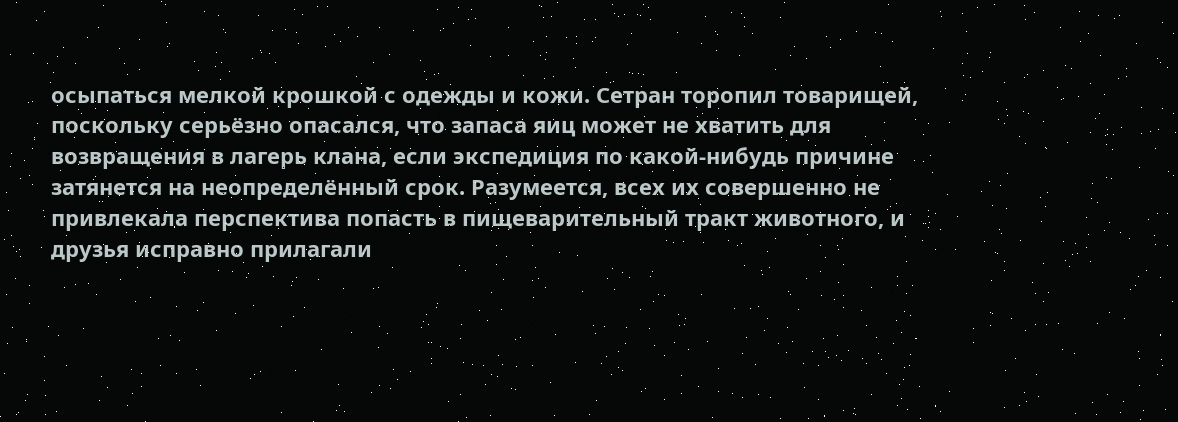осыпаться мелкой крошкой с одежды и кожи. Сетран торопил товарищей, поскольку серьёзно опасался, что запаса яиц может не хватить для возвращения в лагерь клана, если экспедиция по какой-нибудь причине затянется на неопределённый срок. Разумеется, всех их совершенно не привлекала перспектива попасть в пищеварительный тракт животного, и друзья исправно прилагали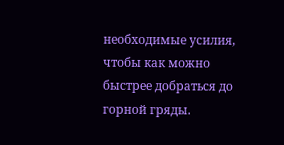необходимые усилия, чтобы как можно быстрее добраться до горной гряды.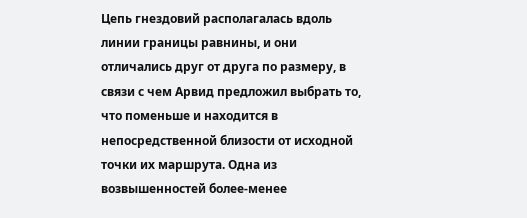Цепь гнездовий располагалась вдоль линии границы равнины, и они отличались друг от друга по размеру, в связи с чем Арвид предложил выбрать то, что поменьше и находится в непосредственной близости от исходной точки их маршрута. Одна из возвышенностей более-менее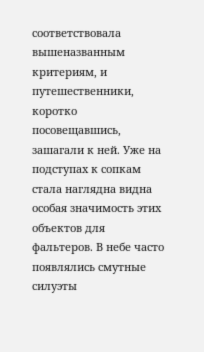соответствовала вышеназванным критериям, и путешественники, коротко посовещавшись, зашагали к ней. Уже на подступах к сопкам стала наглядна видна особая значимость этих объектов для фальтеров. В небе часто появлялись смутные силуэты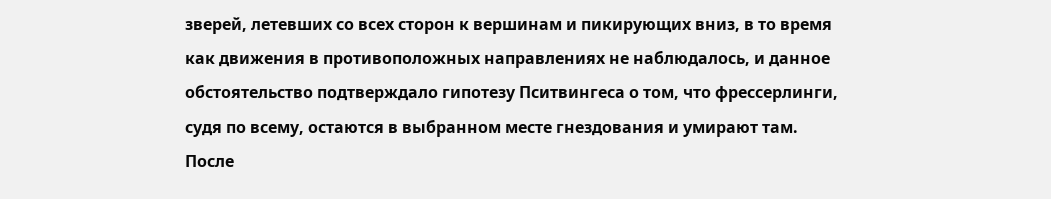зверей, летевших со всех сторон к вершинам и пикирующих вниз, в то время как движения в противоположных направлениях не наблюдалось, и данное обстоятельство подтверждало гипотезу Пситвингеса о том, что фрессерлинги, судя по всему, остаются в выбранном месте гнездования и умирают там. После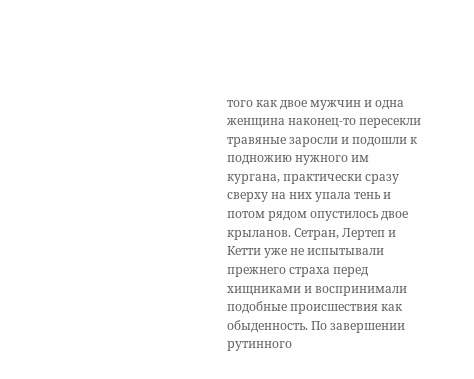того как двое мужчин и одна женщина наконец-то пересекли травяные заросли и подошли к подножию нужного им кургана, практически сразу сверху на них упала тень и потом рядом опустилось двое крыланов. Сетран, Лертеп и Кетти уже не испытывали прежнего страха перед хищниками и воспринимали подобные происшествия как обыденность. По завершении рутинного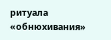ритуала «обнюхивания»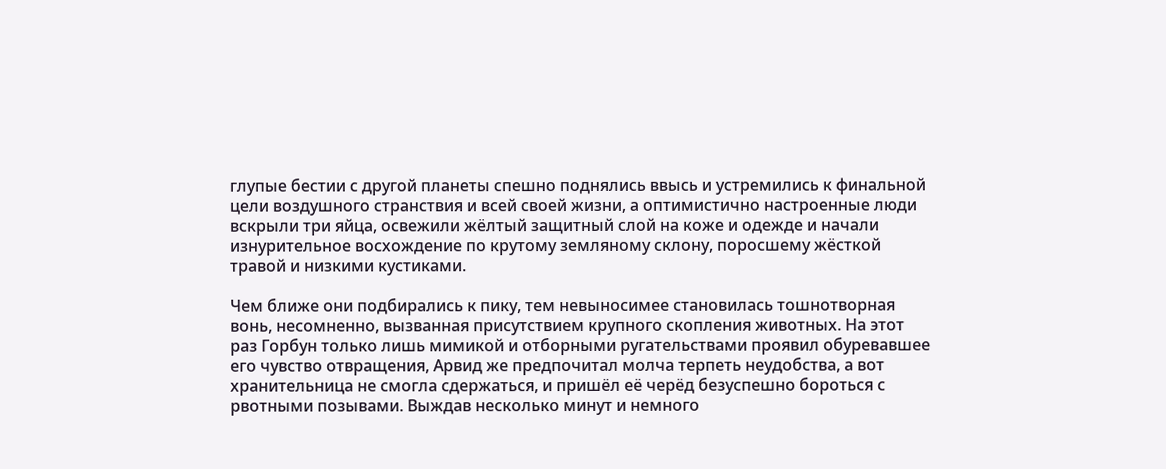глупые бестии с другой планеты спешно поднялись ввысь и устремились к финальной цели воздушного странствия и всей своей жизни, а оптимистично настроенные люди вскрыли три яйца, освежили жёлтый защитный слой на коже и одежде и начали изнурительное восхождение по крутому земляному склону, поросшему жёсткой травой и низкими кустиками.

Чем ближе они подбирались к пику, тем невыносимее становилась тошнотворная вонь, несомненно, вызванная присутствием крупного скопления животных. На этот раз Горбун только лишь мимикой и отборными ругательствами проявил обуревавшее его чувство отвращения, Арвид же предпочитал молча терпеть неудобства, а вот хранительница не смогла сдержаться, и пришёл её черёд безуспешно бороться с рвотными позывами. Выждав несколько минут и немного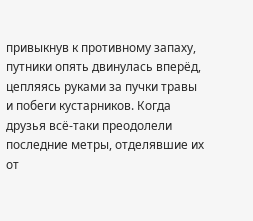привыкнув к противному запаху, путники опять двинулась вперёд, цепляясь руками за пучки травы и побеги кустарников. Когда друзья всё-таки преодолели последние метры, отделявшие их от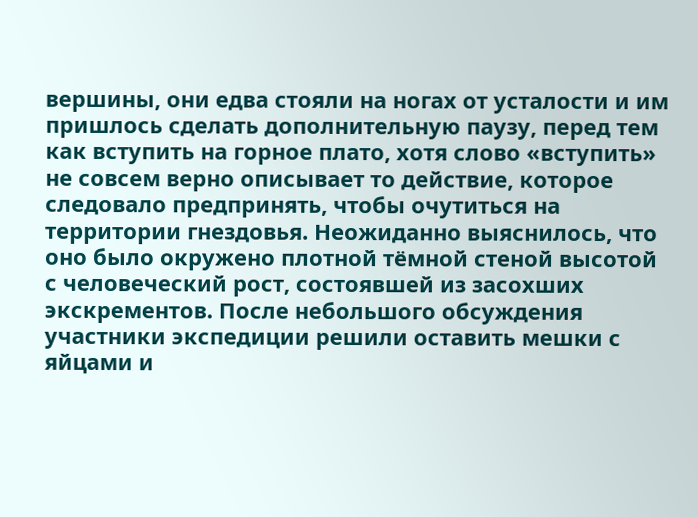вершины, они едва стояли на ногах от усталости и им пришлось сделать дополнительную паузу, перед тем как вступить на горное плато, хотя слово «вступить» не совсем верно описывает то действие, которое следовало предпринять, чтобы очутиться на территории гнездовья. Неожиданно выяснилось, что оно было окружено плотной тёмной стеной высотой с человеческий рост, состоявшей из засохших экскрементов. После небольшого обсуждения участники экспедиции решили оставить мешки с яйцами и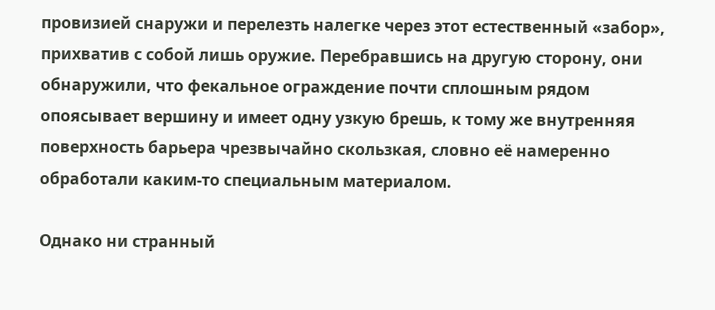провизией снаружи и перелезть налегке через этот естественный «забор», прихватив с собой лишь оружие. Перебравшись на другую сторону, они обнаружили, что фекальное ограждение почти сплошным рядом опоясывает вершину и имеет одну узкую брешь, к тому же внутренняя поверхность барьера чрезвычайно скользкая, словно её намеренно обработали каким-то специальным материалом.

Однако ни странный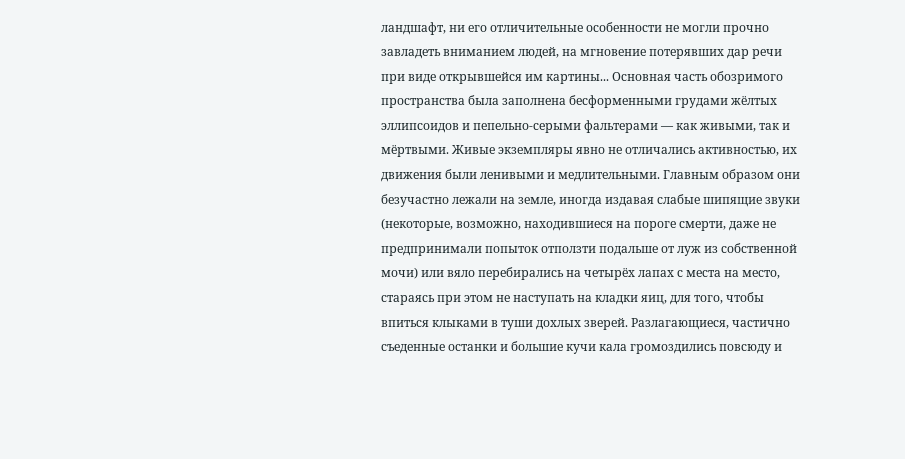ландшафт, ни его отличительные особенности не могли прочно завладеть вниманием людей, на мгновение потерявших дар речи при виде открывшейся им картины... Основная часть обозримого пространства была заполнена бесформенными грудами жёлтых эллипсоидов и пепельно-серыми фальтерами — как живыми, так и мёртвыми. Живые экземпляры явно не отличались активностью, их движения были ленивыми и медлительными. Главным образом они безучастно лежали на земле, иногда издавая слабые шипящие звуки (некоторые, возможно, находившиеся на пороге смерти, даже не предпринимали попыток отползти подальше от луж из собственной мочи) или вяло перебирались на четырёх лапах с места на место, стараясь при этом не наступать на кладки яиц, для того, чтобы впиться клыками в туши дохлых зверей. Разлагающиеся, частично съеденные останки и большие кучи кала громоздились повсюду и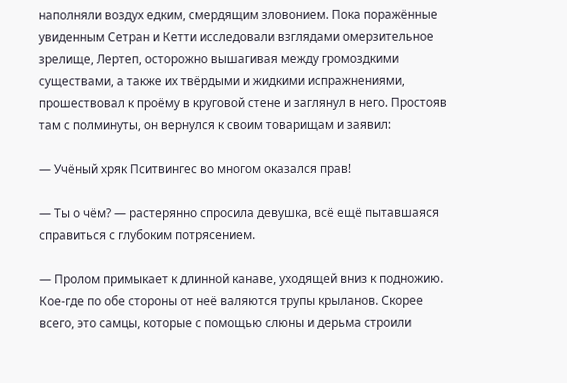наполняли воздух едким, смердящим зловонием. Пока поражённые увиденным Сетран и Кетти исследовали взглядами омерзительное зрелище, Лертеп, осторожно вышагивая между громоздкими существами, а также их твёрдыми и жидкими испражнениями, прошествовал к проёму в круговой стене и заглянул в него. Простояв там с полминуты, он вернулся к своим товарищам и заявил:

— Учёный хряк Пситвингес во многом оказался прав!

— Ты о чём? — растерянно спросила девушка, всё ещё пытавшаяся справиться с глубоким потрясением.

— Пролом примыкает к длинной канаве, уходящей вниз к подножию. Кое-где по обе стороны от неё валяются трупы крыланов. Скорее всего, это самцы, которые с помощью слюны и дерьма строили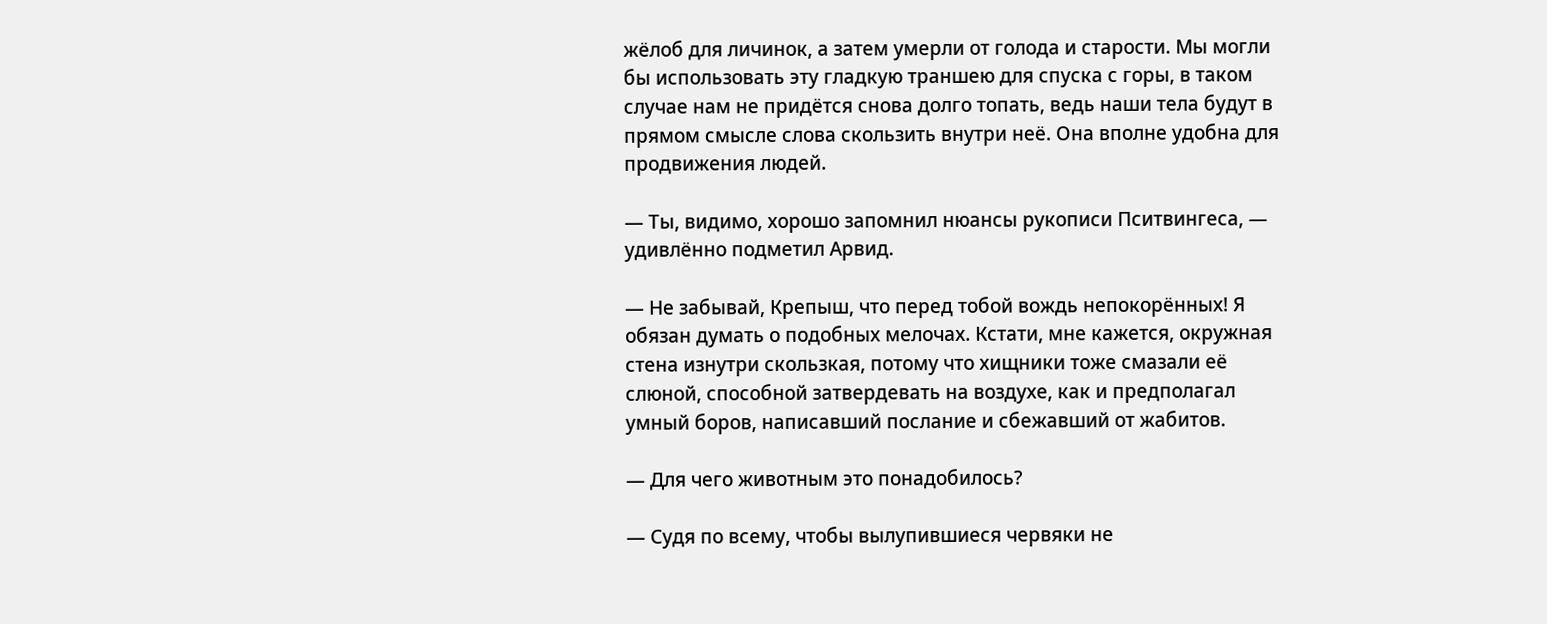жёлоб для личинок, а затем умерли от голода и старости. Мы могли бы использовать эту гладкую траншею для спуска с горы, в таком случае нам не придётся снова долго топать, ведь наши тела будут в прямом смысле слова скользить внутри неё. Она вполне удобна для продвижения людей.

— Ты, видимо, хорошо запомнил нюансы рукописи Пситвингеса, — удивлённо подметил Арвид.

— Не забывай, Крепыш, что перед тобой вождь непокорённых! Я обязан думать о подобных мелочах. Кстати, мне кажется, окружная стена изнутри скользкая, потому что хищники тоже смазали её слюной, способной затвердевать на воздухе, как и предполагал умный боров, написавший послание и сбежавший от жабитов.

— Для чего животным это понадобилось?

— Судя по всему, чтобы вылупившиеся червяки не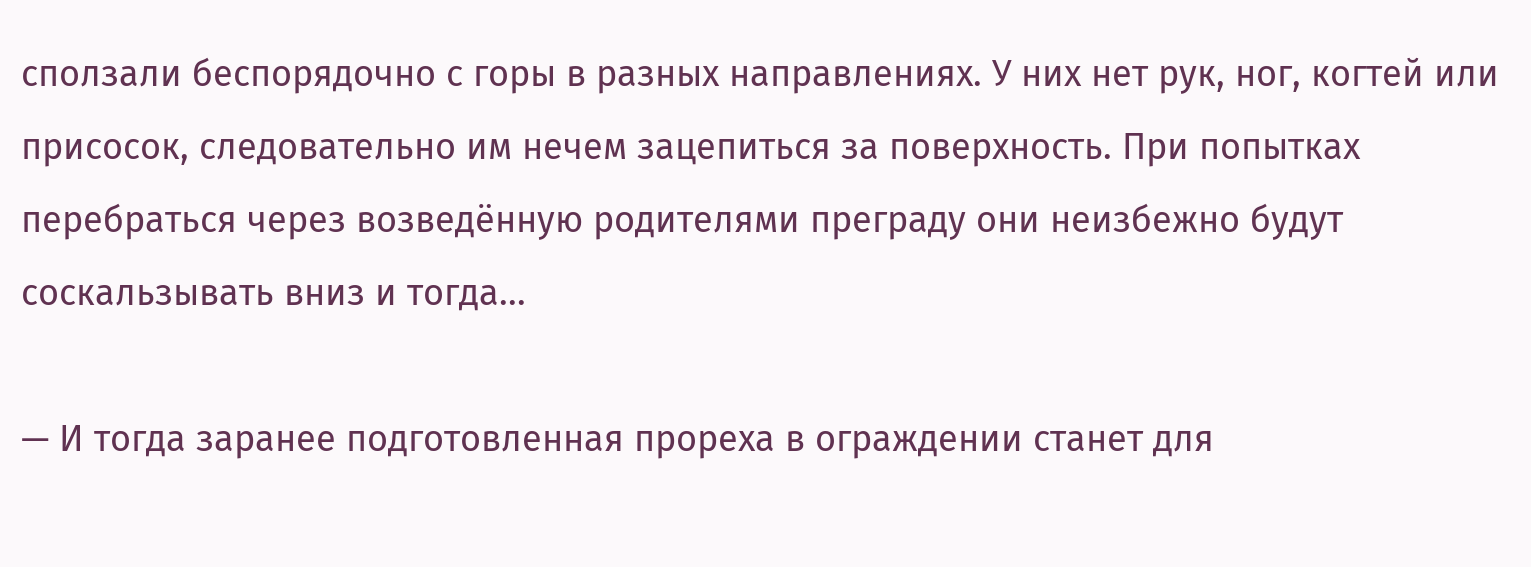сползали беспорядочно с горы в разных направлениях. У них нет рук, ног, когтей или присосок, следовательно им нечем зацепиться за поверхность. При попытках перебраться через возведённую родителями преграду они неизбежно будут соскальзывать вниз и тогда...

— И тогда заранее подготовленная прореха в ограждении станет для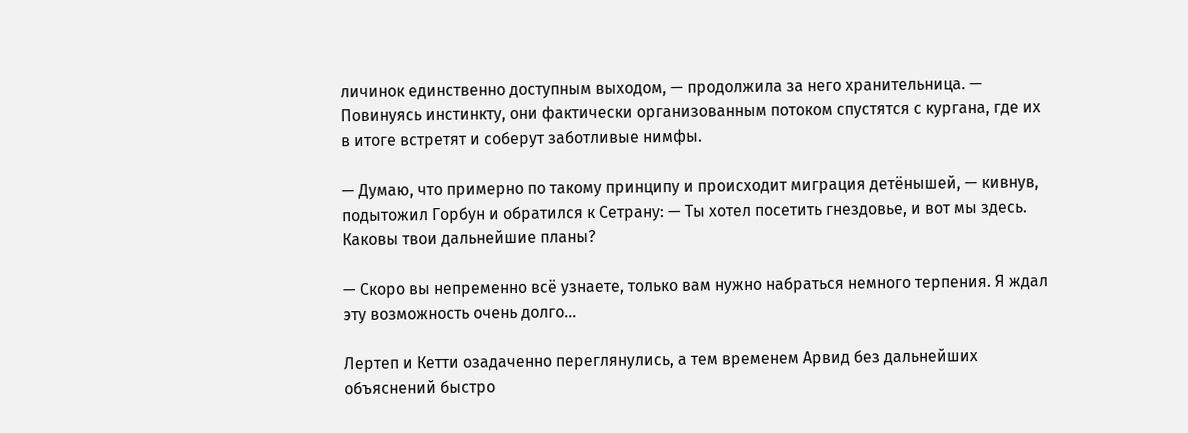личинок единственно доступным выходом, — продолжила за него хранительница. — Повинуясь инстинкту, они фактически организованным потоком спустятся с кургана, где их в итоге встретят и соберут заботливые нимфы.

— Думаю, что примерно по такому принципу и происходит миграция детёнышей, — кивнув, подытожил Горбун и обратился к Сетрану: — Ты хотел посетить гнездовье, и вот мы здесь. Каковы твои дальнейшие планы?

— Скоро вы непременно всё узнаете, только вам нужно набраться немного терпения. Я ждал эту возможность очень долго...

Лертеп и Кетти озадаченно переглянулись, а тем временем Арвид без дальнейших объяснений быстро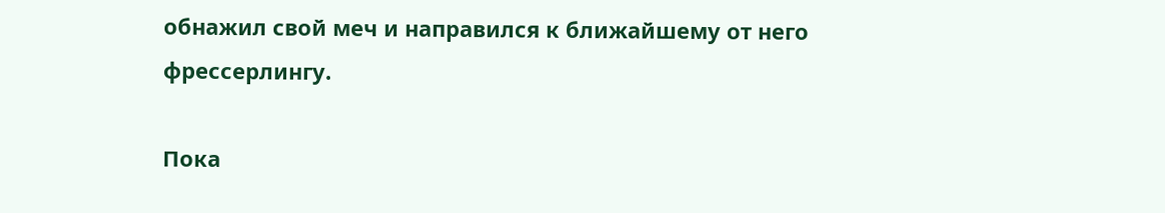обнажил свой меч и направился к ближайшему от него фрессерлингу.

Пока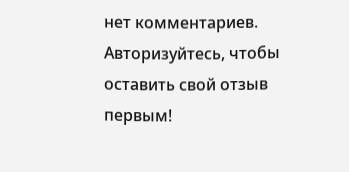нет комментариев. Авторизуйтесь, чтобы оставить свой отзыв первым!